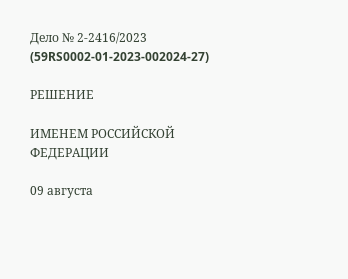Дело № 2-2416/2023 (59RS0002-01-2023-002024-27)

РЕШЕНИЕ

ИМЕНЕМ РОССИЙСКОЙ ФЕДЕРАЦИИ

09 августа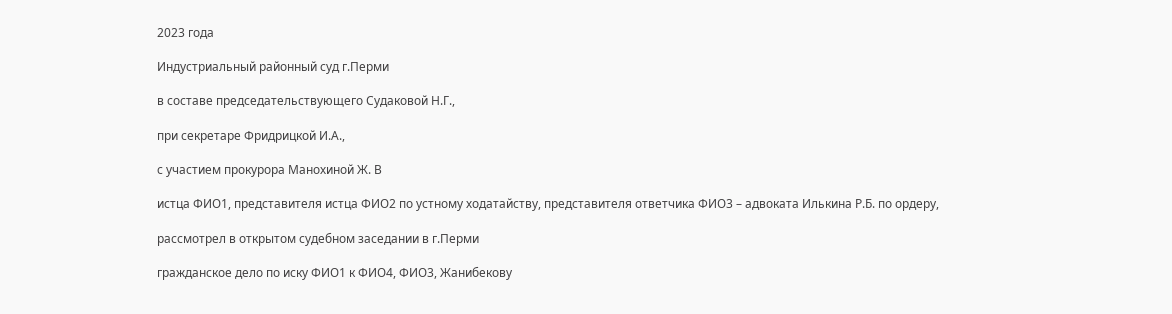2023 года

Индустриальный районный суд г.Перми

в составе председательствующего Судаковой Н.Г.,

при секретаре Фридрицкой И.А.,

с участием прокурора Манохиной Ж. В

истца ФИО1, представителя истца ФИО2 по устному ходатайству, представителя ответчика ФИО3 – адвоката Илькина Р.Б. по ордеру,

рассмотрел в открытом судебном заседании в г.Перми

гражданское дело по иску ФИО1 к ФИО4, ФИО3, Жанибекову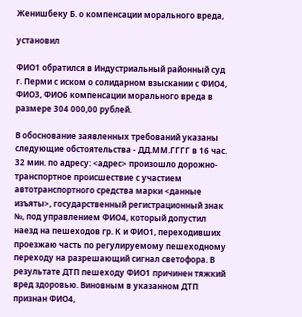Женишбеку Б. о компенсации морального вреда,

установил

ФИО1 обратился в Индустриальный районный суд г. Перми с иском о солидарном взыскании с ФИО4, ФИО3, ФИО6 компенсации морального вреда в размере 304 000,00 рублей.

В обоснование заявленных требований указаны следующие обстоятельства - ДД.ММ.ГГГГ в 16 час. 32 мин. по адресу: <адрес> произошло дорожно-транспортное происшествие с участием автотранспортного средства марки <данные изъяты>, государственный регистрационный знак №, под управлением ФИО4, который допустил наезд на пешеходов гр. К и ФИО1, переходивших проезжаю часть по регулируемому пешеходному переходу на разрешающий сигнал светофора. В результате ДТП пешеходу ФИО1 причинен тяжкий вред здоровью. Виновным в указанном ДТП признан ФИО4,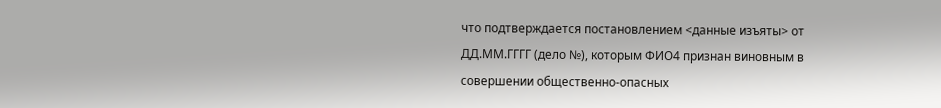что подтверждается постановлением <данные изъяты> от ДД.ММ.ГГГГ (дело №), которым ФИО4 признан виновным в совершении общественно-опасных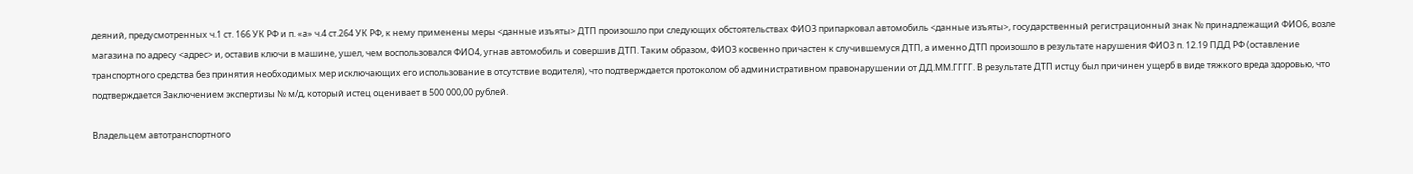деяний, предусмотренных ч.1 ст. 166 УК РФ и п. «а» ч.4 ст.264 УК РФ, к нему применены меры <данные изъяты> ДТП произошло при следующих обстоятельствах ФИО3 припарковал автомобиль <данные изъяты>, государственный регистрационный знак № принадлежащий ФИО6, возле магазина по адресу <адрес> и, оставив ключи в машине, ушел, чем воспользовался ФИО4, угнав автомобиль и совершив ДТП. Таким образом, ФИО3 косвенно причастен к случившемуся ДТП, а именно ДТП произошло в результате нарушения ФИО3 п. 12.19 ПДД РФ (оставление транспортного средства без принятия необходимых мер исключающих его использование в отсутствие водителя), что подтверждается протоколом об административном правонарушении от ДД.ММ.ГГГГ. В результате ДТП истцу был причинен ущерб в виде тяжкого вреда здоровью, что подтверждается Заключением экспертизы № м/д, который истец оценивает в 500 000,00 рублей.

Владельцем автотранспортного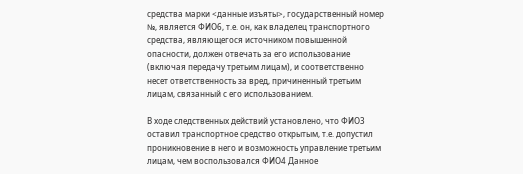средства марки <данные изъяты>, государственный номер №, является ФИО6, т.е. он, как владелец транспортного средства, являющегося источником повышенной опасности, должен отвечать за его использование (включая передачу третьим лицам), и соответственно несет ответственность за вред, причиненный третьим лицам, связанный с его использованием.

В ходе следственных действий установлено, что ФИО3 оставил транспортное средство открытым, т.е. допустил проникновение в него и возможность управление третьим лицам, чем воспользовался ФИО4 Данное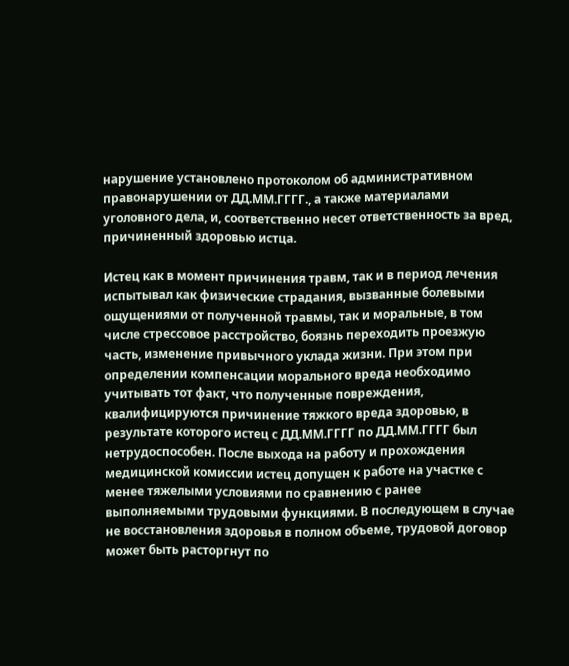нарушение установлено протоколом об административном правонарушении от ДД.ММ.ГГГГ., а также материалами уголовного дела, и, соответственно несет ответственность за вред, причиненный здоровью истца.

Истец как в момент причинения травм, так и в период лечения испытывал как физические страдания, вызванные болевыми ощущениями от полученной травмы, так и моральные, в том числе стрессовое расстройство, боязнь переходить проезжую часть, изменение привычного уклада жизни. При этом при определении компенсации морального вреда необходимо учитывать тот факт, что полученные повреждения, квалифицируются причинение тяжкого вреда здоровью, в результате которого истец с ДД.ММ.ГГГГ по ДД.ММ.ГГГГ был нетрудоспособен. После выхода на работу и прохождения медицинской комиссии истец допущен к работе на участке с менее тяжелыми условиями по сравнению с ранее выполняемыми трудовыми функциями. В последующем в случае не восстановления здоровья в полном объеме, трудовой договор может быть расторгнут по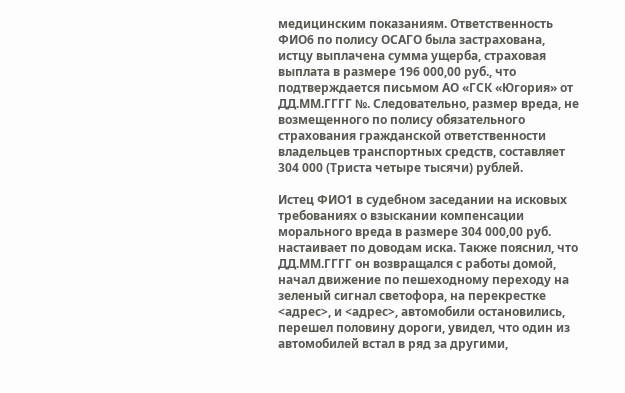медицинским показаниям. Ответственность ФИО6 по полису ОСАГО была застрахована, истцу выплачена сумма ущерба, страховая выплата в размере 196 000,00 руб., что подтверждается письмом АО «ГСК «Югория» от ДД.ММ.ГГГГ №. Следовательно, размер вреда, не возмещенного по полису обязательного страхования гражданской ответственности владельцев транспортных средств, составляет 304 000 (Триста четыре тысячи) рублей.

Истец ФИО1 в судебном заседании на исковых требованиях о взыскании компенсации морального вреда в размере 304 000,00 руб. настаивает по доводам иска. Также пояснил, что ДД.ММ.ГГГГ он возвращался с работы домой, начал движение по пешеходному переходу на зеленый сигнал светофора, на перекрестке <адрес>, и <адрес>, автомобили остановились, перешел половину дороги, увидел, что один из автомобилей встал в ряд за другими,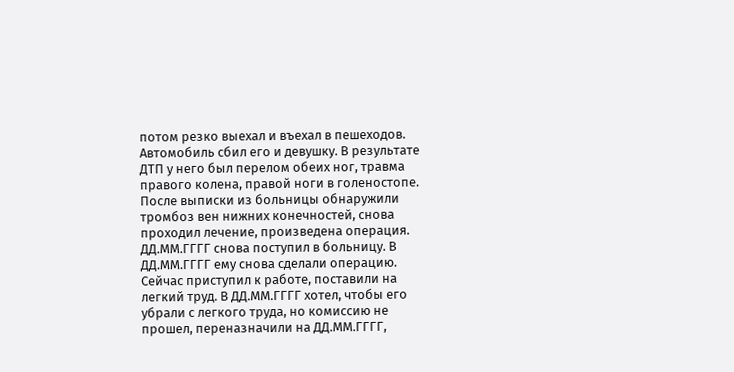потом резко выехал и въехал в пешеходов. Автомобиль сбил его и девушку. В результате ДТП у него был перелом обеих ног, травма правого колена, правой ноги в голеностопе. После выписки из больницы обнаружили тромбоз вен нижних конечностей, снова проходил лечение, произведена операция. ДД.ММ.ГГГГ снова поступил в больницу. В ДД.ММ.ГГГГ ему снова сделали операцию. Сейчас приступил к работе, поставили на легкий труд. В ДД.ММ.ГГГГ хотел, чтобы его убрали с легкого труда, но комиссию не прошел, переназначили на ДД.ММ.ГГГГ,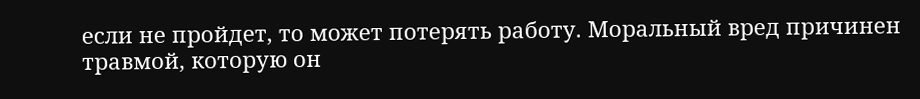если не пройдет, то может потерять работу. Моральный вред причинен травмой, которую он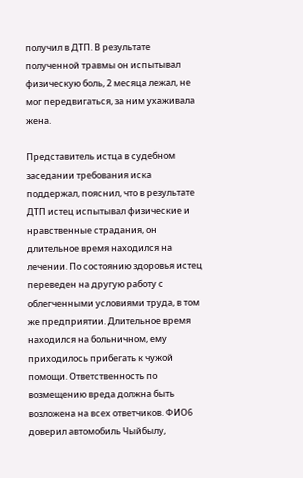получил в ДТП. В результате полученной травмы он испытывал физическую боль, 2 месяца лежал, не мог передвигаться, за ним ухаживала жена.

Представитель истца в судебном заседании требования иска поддержал, пояснил, что в результате ДТП истец испытывал физические и нравственные страдания, он длительное время находился на лечении. По состоянию здоровья истец переведен на другую работу с облегченными условиями труда, в том же предприятии. Длительное время находился на больничном, ему приходилось прибегать к чужой помощи. Ответственность по возмещению вреда должна быть возложена на всех ответчиков. ФИО6 доверил автомобиль Чыйбылу,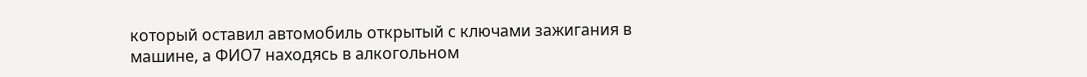который оставил автомобиль открытый с ключами зажигания в машине, а ФИО7 находясь в алкогольном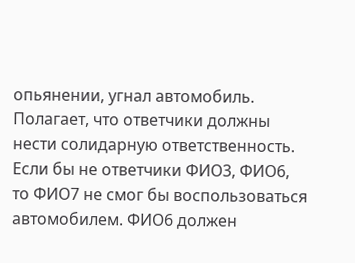опьянении, угнал автомобиль. Полагает, что ответчики должны нести солидарную ответственность. Если бы не ответчики ФИО3, ФИО6, то ФИО7 не смог бы воспользоваться автомобилем. ФИО6 должен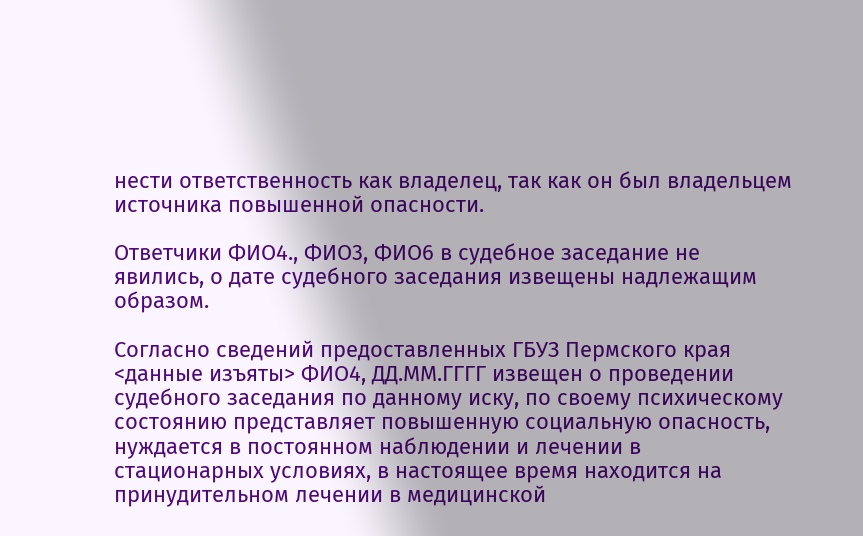нести ответственность как владелец, так как он был владельцем источника повышенной опасности.

Ответчики ФИО4., ФИО3, ФИО6 в судебное заседание не явились, о дате судебного заседания извещены надлежащим образом.

Согласно сведений предоставленных ГБУЗ Пермского края <данные изъяты> ФИО4, ДД.ММ.ГГГГ извещен о проведении судебного заседания по данному иску, по своему психическому состоянию представляет повышенную социальную опасность, нуждается в постоянном наблюдении и лечении в стационарных условиях, в настоящее время находится на принудительном лечении в медицинской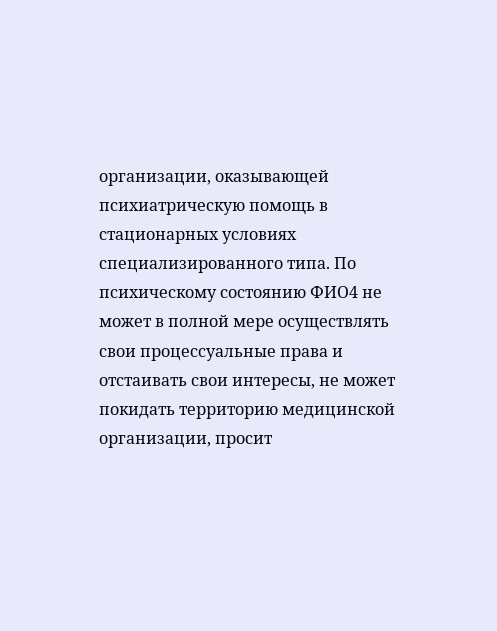организации, оказывающей психиатрическую помощь в стационарных условиях специализированного типа. По психическому состоянию ФИО4 не может в полной мере осуществлять свои процессуальные права и отстаивать свои интересы, не может покидать территорию медицинской организации, просит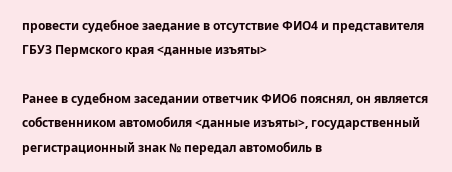провести судебное заедание в отсутствие ФИО4 и представителя ГБУЗ Пермского края <данные изъяты>

Ранее в судебном заседании ответчик ФИО6 пояснял, он является собственником автомобиля <данные изъяты>, государственный регистрационный знак № передал автомобиль в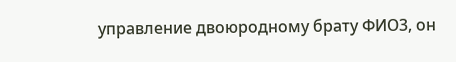управление двоюродному брату ФИО3, он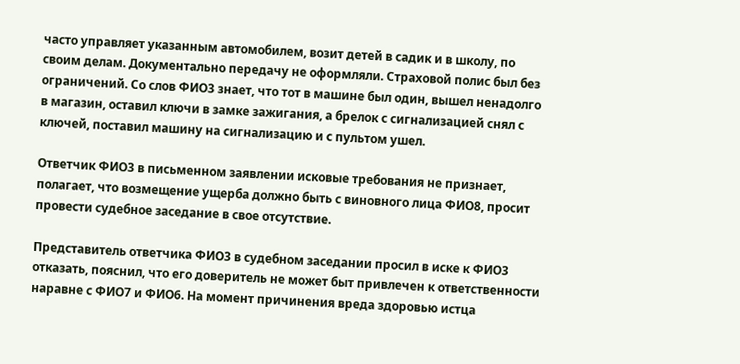часто управляет указанным автомобилем, возит детей в садик и в школу, по своим делам. Документально передачу не оформляли. Страховой полис был без ограничений. Со слов ФИО3 знает, что тот в машине был один, вышел ненадолго в магазин, оставил ключи в замке зажигания, а брелок с сигнализацией снял с ключей, поставил машину на сигнализацию и с пультом ушел.

Ответчик ФИО3 в письменном заявлении исковые требования не признает, полагает, что возмещение ущерба должно быть с виновного лица ФИО8, просит провести судебное заседание в свое отсутствие.

Представитель ответчика ФИО3 в судебном заседании просил в иске к ФИО3 отказать, пояснил, что его доверитель не может быт привлечен к ответственности наравне с ФИО7 и ФИО6. На момент причинения вреда здоровью истца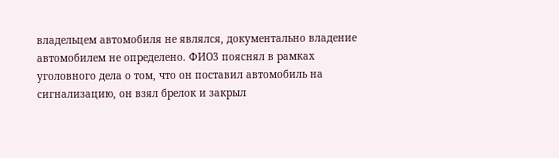владельцем автомобиля не являлся, документально владение автомобилем не определено. ФИО3 пояснял в рамках уголовного дела о том, что он поставил автомобиль на сигнализацию, он взял брелок и закрыл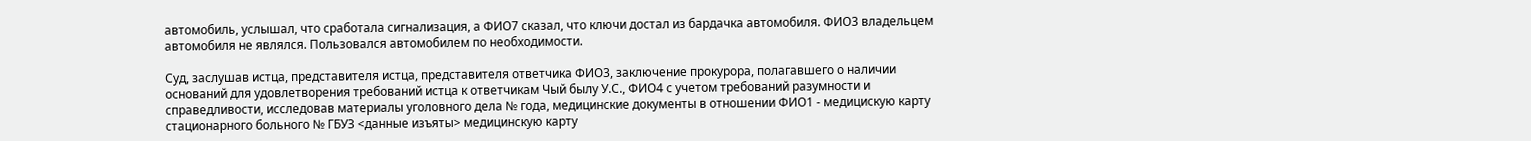автомобиль, услышал, что сработала сигнализация, а ФИО7 сказал, что ключи достал из бардачка автомобиля. ФИО3 владельцем автомобиля не являлся. Пользовался автомобилем по необходимости.

Суд, заслушав истца, представителя истца, представителя ответчика ФИО3, заключение прокурора, полагавшего о наличии оснований для удовлетворения требований истца к ответчикам Чый былу У.С., ФИО4 с учетом требований разумности и справедливости, исследовав материалы уголовного дела № года, медицинские документы в отношении ФИО1 - медицискую карту стационарного больного № ГБУЗ <данные изъяты> медицинскую карту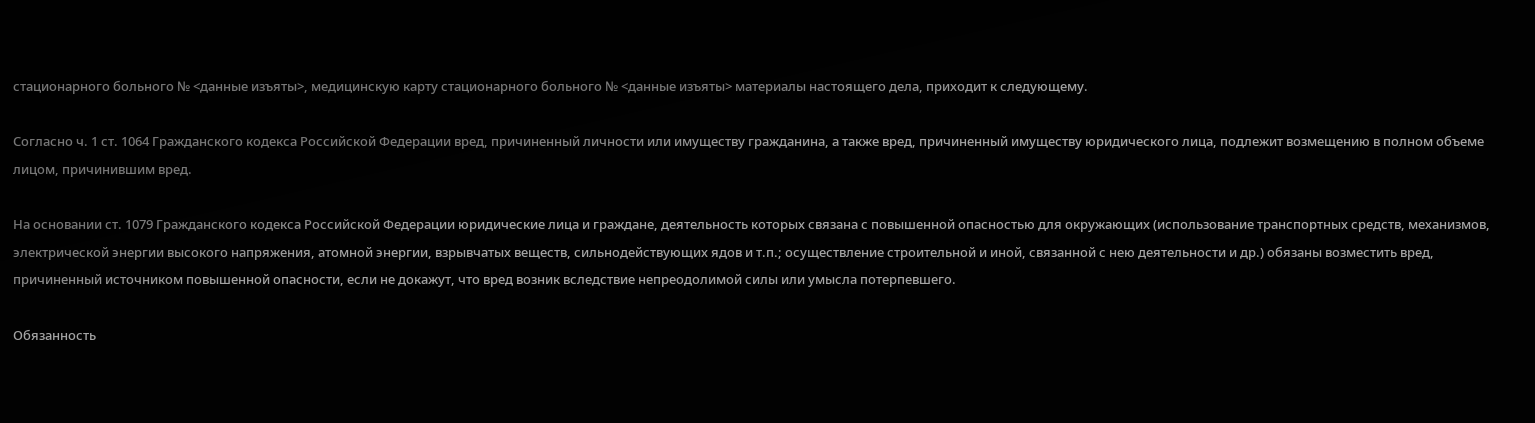стационарного больного № <данные изъяты>, медицинскую карту стационарного больного № <данные изъяты> материалы настоящего дела, приходит к следующему.

Согласно ч. 1 ст. 1064 Гражданского кодекса Российской Федерации вред, причиненный личности или имуществу гражданина, а также вред, причиненный имуществу юридического лица, подлежит возмещению в полном объеме лицом, причинившим вред.

На основании ст. 1079 Гражданского кодекса Российской Федерации юридические лица и граждане, деятельность которых связана с повышенной опасностью для окружающих (использование транспортных средств, механизмов, электрической энергии высокого напряжения, атомной энергии, взрывчатых веществ, сильнодействующих ядов и т.п.; осуществление строительной и иной, связанной с нею деятельности и др.) обязаны возместить вред, причиненный источником повышенной опасности, если не докажут, что вред возник вследствие непреодолимой силы или умысла потерпевшего.

Обязанность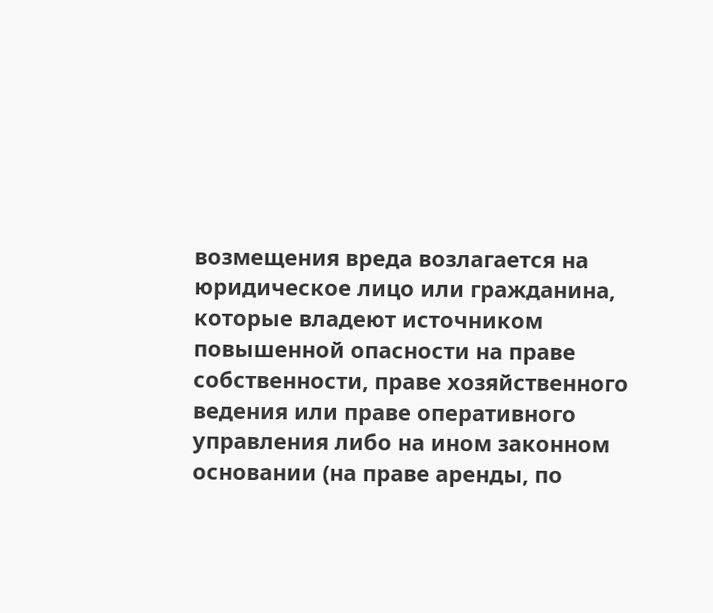возмещения вреда возлагается на юридическое лицо или гражданина, которые владеют источником повышенной опасности на праве собственности, праве хозяйственного ведения или праве оперативного управления либо на ином законном основании (на праве аренды, по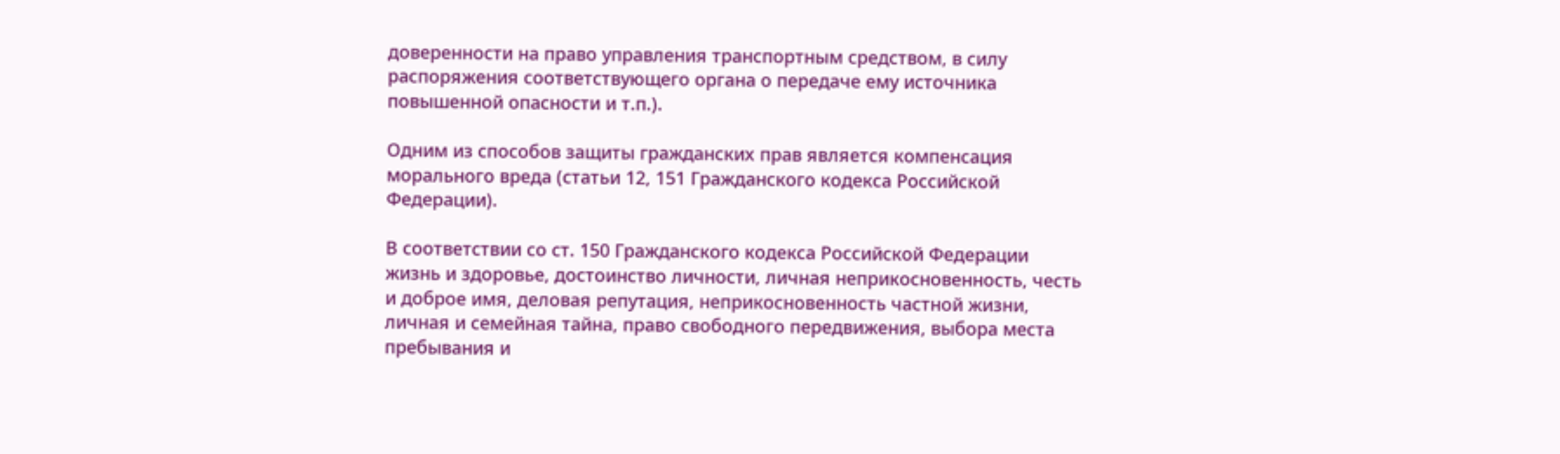доверенности на право управления транспортным средством, в силу распоряжения соответствующего органа о передаче ему источника повышенной опасности и т.п.).

Одним из способов защиты гражданских прав является компенсация морального вреда (статьи 12, 151 Гражданского кодекса Российской Федерации).

В соответствии со ст. 150 Гражданского кодекса Российской Федерации жизнь и здоровье, достоинство личности, личная неприкосновенность, честь и доброе имя, деловая репутация, неприкосновенность частной жизни, личная и семейная тайна, право свободного передвижения, выбора места пребывания и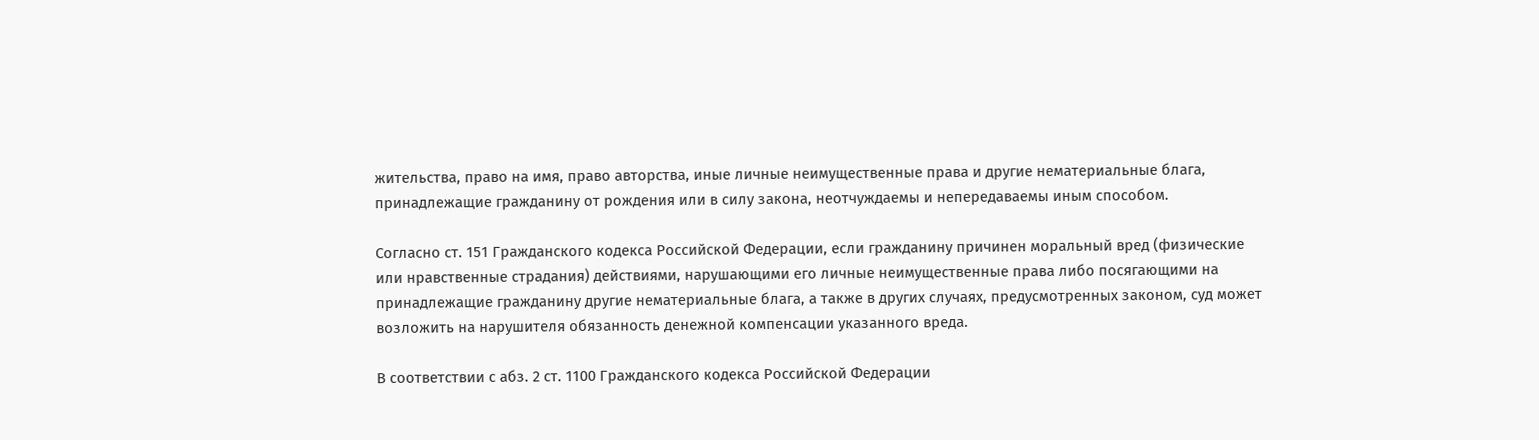жительства, право на имя, право авторства, иные личные неимущественные права и другие нематериальные блага, принадлежащие гражданину от рождения или в силу закона, неотчуждаемы и непередаваемы иным способом.

Согласно ст. 151 Гражданского кодекса Российской Федерации, если гражданину причинен моральный вред (физические или нравственные страдания) действиями, нарушающими его личные неимущественные права либо посягающими на принадлежащие гражданину другие нематериальные блага, а также в других случаях, предусмотренных законом, суд может возложить на нарушителя обязанность денежной компенсации указанного вреда.

В соответствии с абз. 2 ст. 1100 Гражданского кодекса Российской Федерации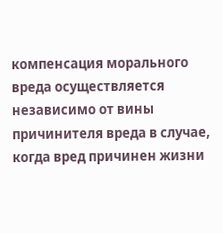компенсация морального вреда осуществляется независимо от вины причинителя вреда в случае, когда вред причинен жизни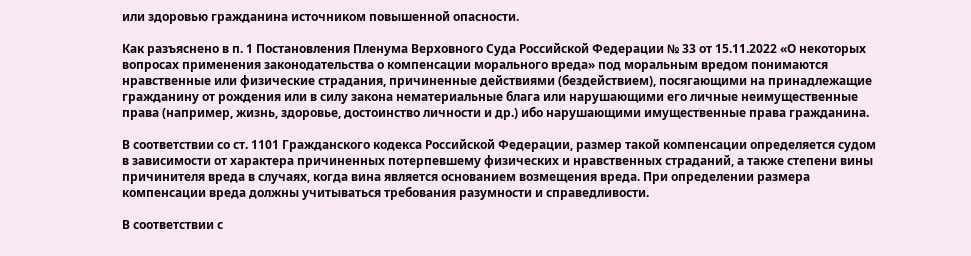или здоровью гражданина источником повышенной опасности.

Как разъяснено в п. 1 Постановления Пленума Верховного Суда Российской Федерации № 33 от 15.11.2022 «О некоторых вопросах применения законодательства о компенсации морального вреда» под моральным вредом понимаются нравственные или физические страдания, причиненные действиями (бездействием), посягающими на принадлежащие гражданину от рождения или в силу закона нематериальные блага или нарушающими его личные неимущественные права (например, жизнь, здоровье, достоинство личности и др.) ибо нарушающими имущественные права гражданина.

В соответствии со ст. 1101 Гражданского кодекса Российской Федерации, размер такой компенсации определяется судом в зависимости от характера причиненных потерпевшему физических и нравственных страданий, а также степени вины причинителя вреда в случаях, когда вина является основанием возмещения вреда. При определении размера компенсации вреда должны учитываться требования разумности и справедливости.

В соответствии с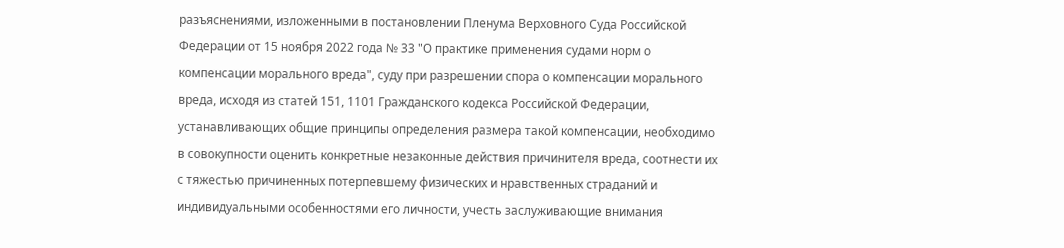разъяснениями, изложенными в постановлении Пленума Верховного Суда Российской Федерации от 15 ноября 2022 года № 33 "О практике применения судами норм о компенсации морального вреда", суду при разрешении спора о компенсации морального вреда, исходя из статей 151, 1101 Гражданского кодекса Российской Федерации, устанавливающих общие принципы определения размера такой компенсации, необходимо в совокупности оценить конкретные незаконные действия причинителя вреда, соотнести их с тяжестью причиненных потерпевшему физических и нравственных страданий и индивидуальными особенностями его личности, учесть заслуживающие внимания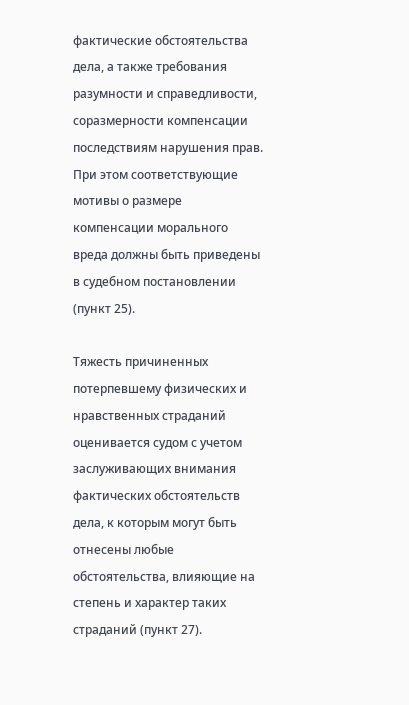фактические обстоятельства дела, а также требования разумности и справедливости, соразмерности компенсации последствиям нарушения прав. При этом соответствующие мотивы о размере компенсации морального вреда должны быть приведены в судебном постановлении (пункт 25).

Тяжесть причиненных потерпевшему физических и нравственных страданий оценивается судом с учетом заслуживающих внимания фактических обстоятельств дела, к которым могут быть отнесены любые обстоятельства, влияющие на степень и характер таких страданий (пункт 27).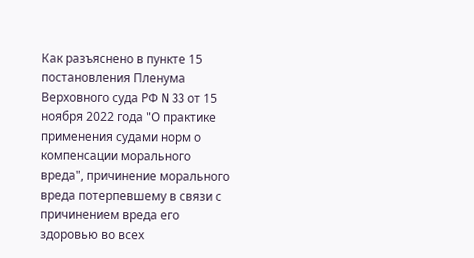Как разъяснено в пункте 15 постановления Пленума Верховного суда РФ N 33 от 15 ноября 2022 года "О практике применения судами норм о компенсации морального вреда", причинение морального вреда потерпевшему в связи с причинением вреда его здоровью во всех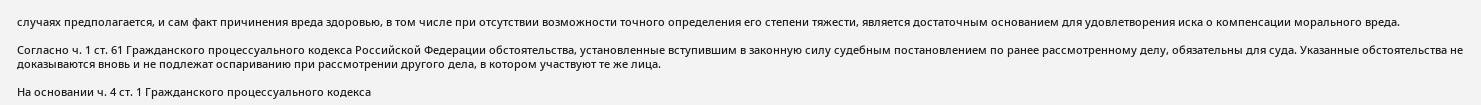случаях предполагается, и сам факт причинения вреда здоровью, в том числе при отсутствии возможности точного определения его степени тяжести, является достаточным основанием для удовлетворения иска о компенсации морального вреда.

Согласно ч. 1 ст. 61 Гражданского процессуального кодекса Российской Федерации обстоятельства, установленные вступившим в законную силу судебным постановлением по ранее рассмотренному делу, обязательны для суда. Указанные обстоятельства не доказываются вновь и не подлежат оспариванию при рассмотрении другого дела, в котором участвуют те же лица.

На основании ч. 4 ст. 1 Гражданского процессуального кодекса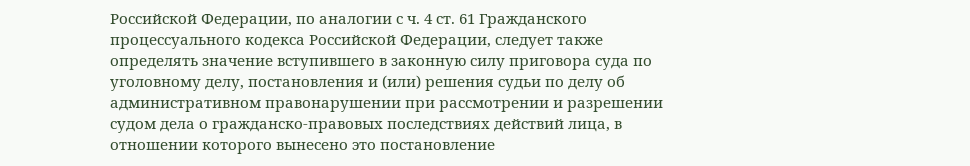Российской Федерации, по аналогии с ч. 4 ст. 61 Гражданского процессуального кодекса Российской Федерации, следует также определять значение вступившего в законную силу приговора суда по уголовному делу, постановления и (или) решения судьи по делу об административном правонарушении при рассмотрении и разрешении судом дела о гражданско-правовых последствиях действий лица, в отношении которого вынесено это постановление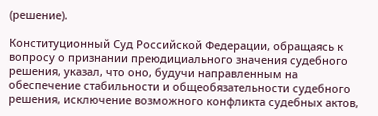(решение).

Конституционный Суд Российской Федерации, обращаясь к вопросу о признании преюдициального значения судебного решения, указал, что оно, будучи направленным на обеспечение стабильности и общеобязательности судебного решения, исключение возможного конфликта судебных актов,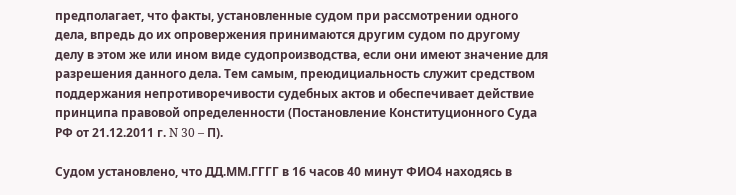предполагает, что факты, установленные судом при рассмотрении одного дела, впредь до их опровержения принимаются другим судом по другому делу в этом же или ином виде судопроизводства, если они имеют значение для разрешения данного дела. Тем самым, преюдициальность служит средством поддержания непротиворечивости судебных актов и обеспечивает действие принципа правовой определенности (Постановление Конституционного Суда РФ от 21.12.2011 г. N 30 – П).

Судом установлено, что ДД.ММ.ГГГГ в 16 часов 40 минут ФИО4 находясь в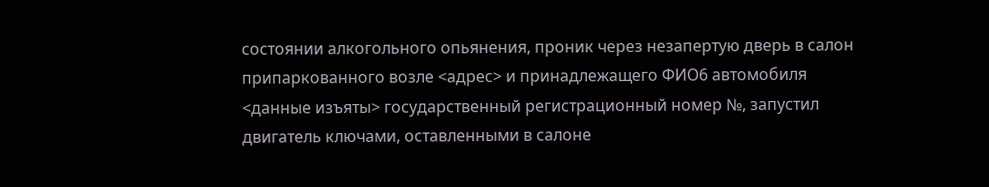состоянии алкогольного опьянения, проник через незапертую дверь в салон припаркованного возле <адрес> и принадлежащего ФИО6 автомобиля <данные изъяты> государственный регистрационный номер №, запустил двигатель ключами, оставленными в салоне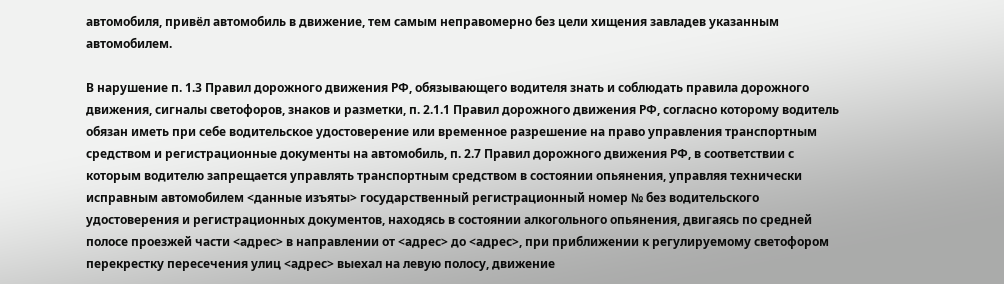автомобиля, привёл автомобиль в движение, тем самым неправомерно без цели хищения завладев указанным автомобилем.

В нарушение п. 1.3 Правил дорожного движения РФ, обязывающего водителя знать и соблюдать правила дорожного движения, сигналы светофоров, знаков и разметки, п. 2.1.1 Правил дорожного движения РФ, согласно которому водитель обязан иметь при себе водительское удостоверение или временное разрешение на право управления транспортным средством и регистрационные документы на автомобиль, п. 2.7 Правил дорожного движения РФ, в соответствии с которым водителю запрещается управлять транспортным средством в состоянии опьянения, управляя технически исправным автомобилем <данные изъяты> государственный регистрационный номер № без водительского удостоверения и регистрационных документов, находясь в состоянии алкогольного опьянения, двигаясь по средней полосе проезжей части <адрес> в направлении от <адрес> до <адрес>, при приближении к регулируемому светофором перекрестку пересечения улиц <адрес> выехал на левую полосу, движение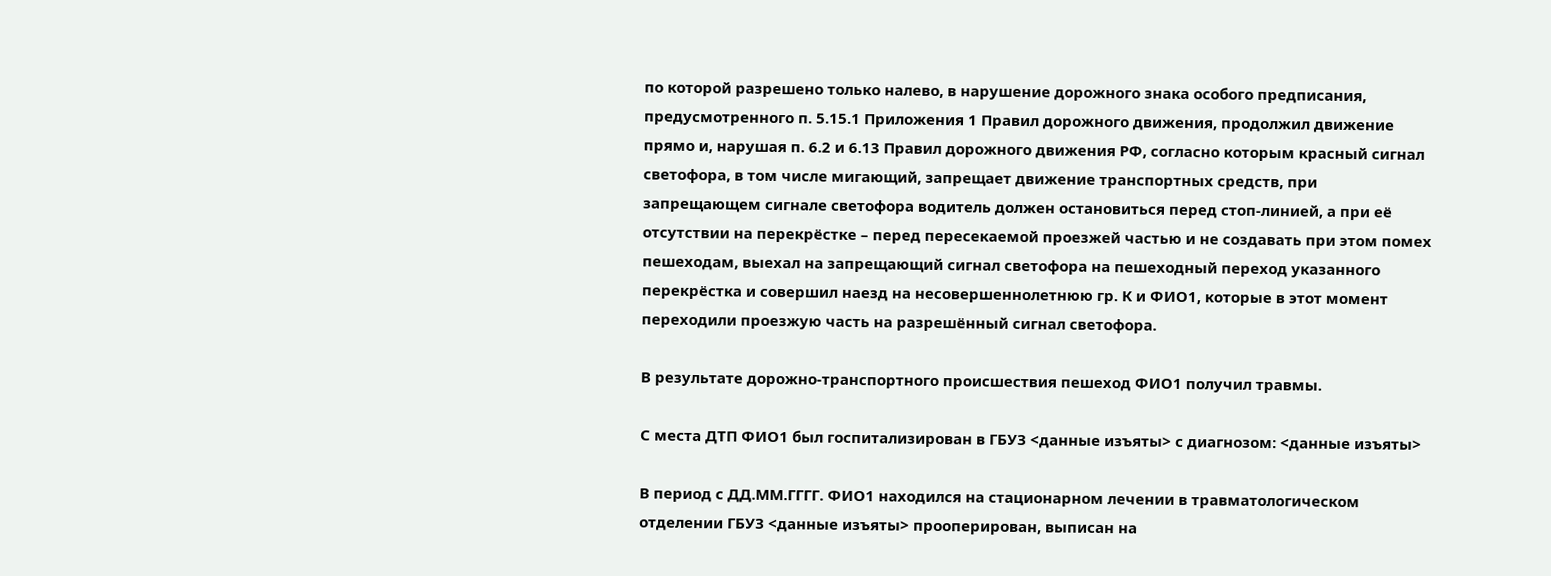по которой разрешено только налево, в нарушение дорожного знака особого предписания, предусмотренного п. 5.15.1 Приложения 1 Правил дорожного движения, продолжил движение прямо и, нарушая п. 6.2 и 6.13 Правил дорожного движения РФ, согласно которым красный сигнал светофора, в том числе мигающий, запрещает движение транспортных средств, при запрещающем сигнале светофора водитель должен остановиться перед стоп-линией, а при её отсутствии на перекрёстке – перед пересекаемой проезжей частью и не создавать при этом помех пешеходам, выехал на запрещающий сигнал светофора на пешеходный переход указанного перекрёстка и совершил наезд на несовершеннолетнюю гр. К и ФИО1, которые в этот момент переходили проезжую часть на разрешённый сигнал светофора.

В результате дорожно-транспортного происшествия пешеход ФИО1 получил травмы.

С места ДТП ФИО1 был госпитализирован в ГБУЗ <данные изъяты> с диагнозом: <данные изъяты>

В период с ДД.ММ.ГГГГ. ФИО1 находился на стационарном лечении в травматологическом отделении ГБУЗ <данные изъяты> прооперирован, выписан на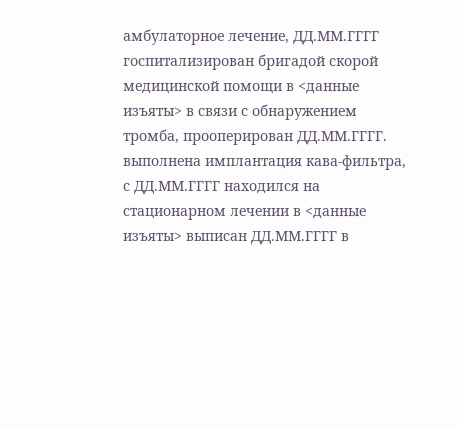амбулаторное лечение, ДД.ММ.ГГГГ госпитализирован бригадой скорой медицинской помощи в <данные изъяты> в связи с обнаружением тромба, прооперирован ДД.ММ.ГГГГ. выполнена имплантация кава-фильтра, с ДД.ММ.ГГГГ находился на стационарном лечении в <данные изъяты> выписан ДД.ММ.ГГГГ в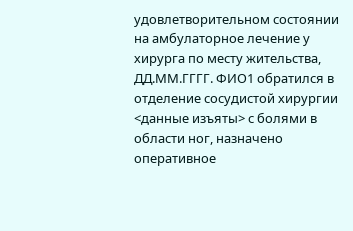удовлетворительном состоянии на амбулаторное лечение у хирурга по месту жительства, ДД.ММ.ГГГГ. ФИО1 обратился в отделение сосудистой хирургии <данные изъяты> с болями в области ног, назначено оперативное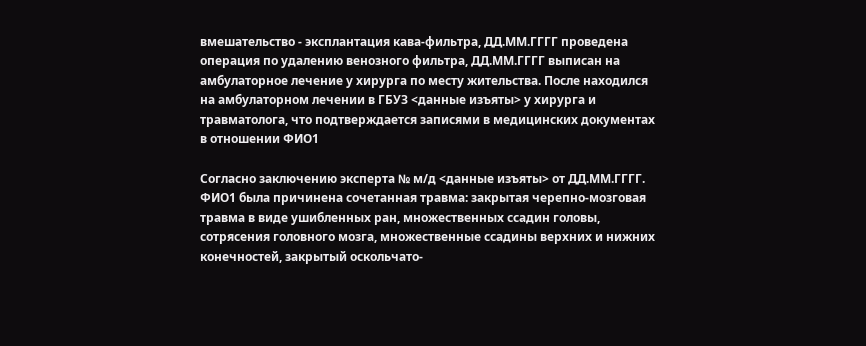вмешательство - эксплантация кава-фильтра, ДД.ММ.ГГГГ проведена операция по удалению венозного фильтра, ДД.ММ.ГГГГ выписан на амбулаторное лечение у хирурга по месту жительства. После находился на амбулаторном лечении в ГБУЗ <данные изъяты> у хирурга и травматолога, что подтверждается записями в медицинских документах в отношении ФИО1

Согласно заключению эксперта № м/д <данные изъяты> от ДД.ММ.ГГГГ. ФИО1 была причинена сочетанная травма: закрытая черепно-мозговая травма в виде ушибленных ран, множественных ссадин головы, сотрясения головного мозга, множественные ссадины верхних и нижних конечностей, закрытый оскольчато-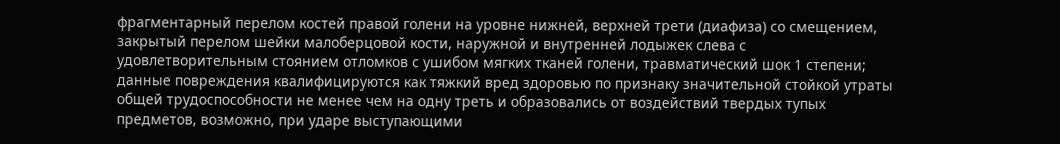фрагментарный перелом костей правой голени на уровне нижней, верхней трети (диафиза) со смещением, закрытый перелом шейки малоберцовой кости, наружной и внутренней лодыжек слева с удовлетворительным стоянием отломков с ушибом мягких тканей голени, травматический шок 1 степени; данные повреждения квалифицируются как тяжкий вред здоровью по признаку значительной стойкой утраты общей трудоспособности не менее чем на одну треть и образовались от воздействий твердых тупых предметов, возможно, при ударе выступающими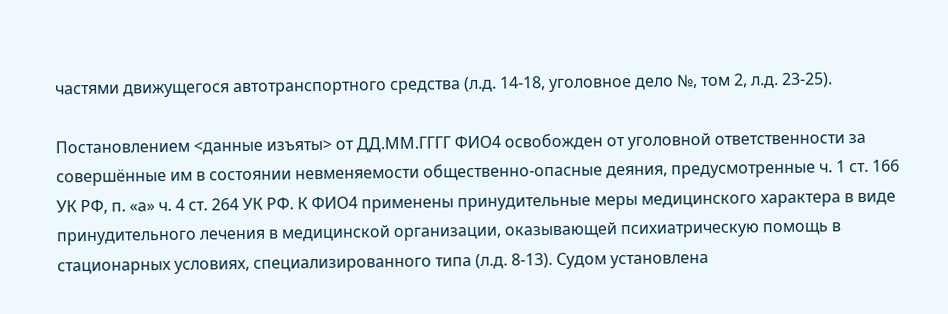частями движущегося автотранспортного средства (л.д. 14-18, уголовное дело №, том 2, л.д. 23-25).

Постановлением <данные изъяты> от ДД.ММ.ГГГГ ФИО4 освобожден от уголовной ответственности за совершённые им в состоянии невменяемости общественно-опасные деяния, предусмотренные ч. 1 ст. 166 УК РФ, п. «а» ч. 4 ст. 264 УК РФ. К ФИО4 применены принудительные меры медицинского характера в виде принудительного лечения в медицинской организации, оказывающей психиатрическую помощь в стационарных условиях, специализированного типа (л.д. 8-13). Судом установлена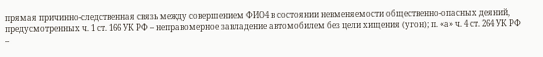прямая причинно-следственная связь между совершением ФИО4 в состоянии невменяемости общественно-опасных деяний, предусмотренных ч. 1 ст. 166 УК РФ – неправомерное завладение автомобилем без цели хищения (угон); п. «а» ч. 4 ст. 264 УК РФ –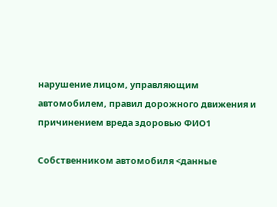нарушение лицом, управляющим автомобилем, правил дорожного движения и причинением вреда здоровью ФИО1

Собственником автомобиля <данные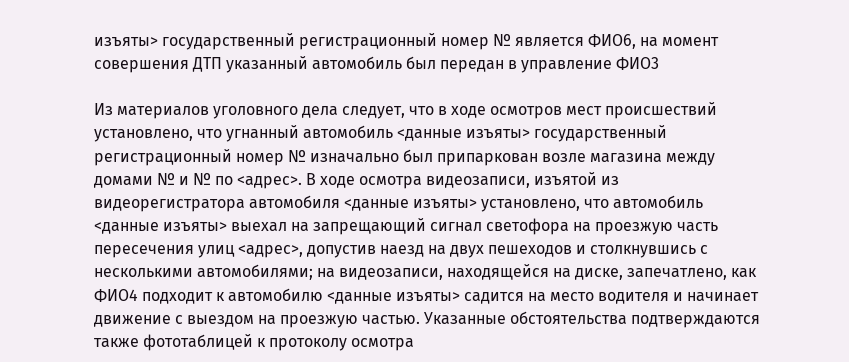изъяты> государственный регистрационный номер № является ФИО6, на момент совершения ДТП указанный автомобиль был передан в управление ФИО3

Из материалов уголовного дела следует, что в ходе осмотров мест происшествий установлено, что угнанный автомобиль <данные изъяты> государственный регистрационный номер № изначально был припаркован возле магазина между домами № и № по <адрес>. В ходе осмотра видеозаписи, изъятой из видеорегистратора автомобиля <данные изъяты> установлено, что автомобиль <данные изъяты> выехал на запрещающий сигнал светофора на проезжую часть пересечения улиц <адрес>, допустив наезд на двух пешеходов и столкнувшись с несколькими автомобилями; на видеозаписи, находящейся на диске, запечатлено, как ФИО4 подходит к автомобилю <данные изъяты> садится на место водителя и начинает движение с выездом на проезжую частью. Указанные обстоятельства подтверждаются также фототаблицей к протоколу осмотра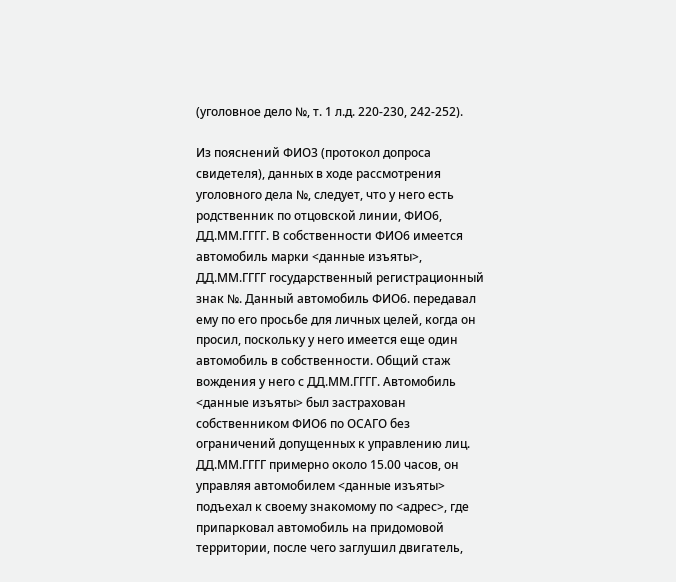(уголовное дело №, т. 1 л.д. 220-230, 242-252).

Из пояснений ФИО3 (протокол допроса свидетеля), данных в ходе рассмотрения уголовного дела №, следует, что у него есть родственник по отцовской линии, ФИО6, ДД.ММ.ГГГГ. В собственности ФИО6 имеется автомобиль марки <данные изъяты>, ДД.ММ.ГГГГ государственный регистрационный знак №. Данный автомобиль ФИО6. передавал ему по его просьбе для личных целей, когда он просил, поскольку у него имеется еще один автомобиль в собственности. Общий стаж вождения у него с ДД.ММ.ГГГГ. Автомобиль <данные изъяты> был застрахован собственником ФИО6 по ОСАГО без ограничений допущенных к управлению лиц. ДД.ММ.ГГГГ примерно около 15.00 часов, он управляя автомобилем <данные изъяты> подъехал к своему знакомому по <адрес>, где припарковал автомобиль на придомовой территории, после чего заглушил двигатель,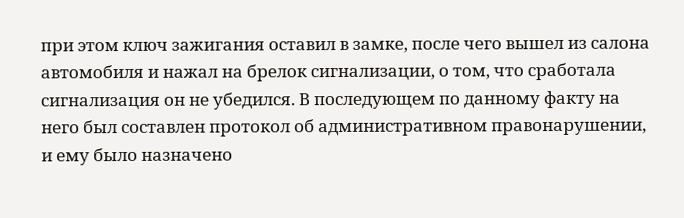при этом ключ зажигания оставил в замке, после чего вышел из салона автомобиля и нажал на брелок сигнализации, о том, что сработала сигнализация он не убедился. В последующем по данному факту на него был составлен протокол об административном правонарушении, и ему было назначено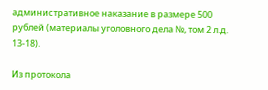административное наказание в размере 500 рублей (материалы уголовного дела №, том 2 л.д. 13-18).

Из протокола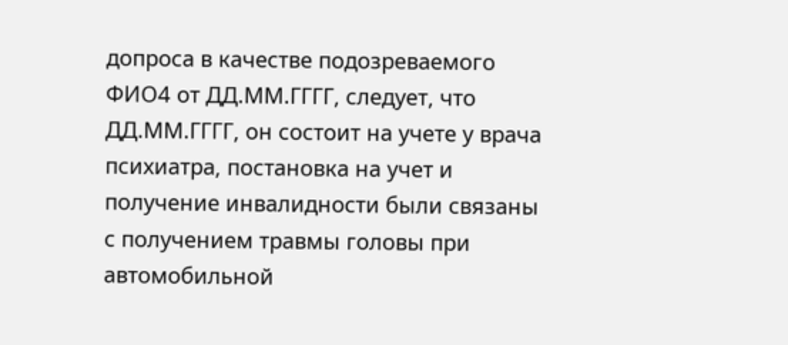допроса в качестве подозреваемого ФИО4 от ДД.ММ.ГГГГ, следует, что ДД.ММ.ГГГГ, он состоит на учете у врача психиатра, постановка на учет и получение инвалидности были связаны с получением травмы головы при автомобильной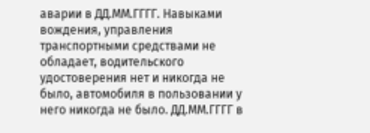аварии в ДД.ММ.ГГГГ. Навыками вождения, управления транспортными средствами не обладает, водительского удостоверения нет и никогда не было, автомобиля в пользовании у него никогда не было. ДД.ММ.ГГГГ в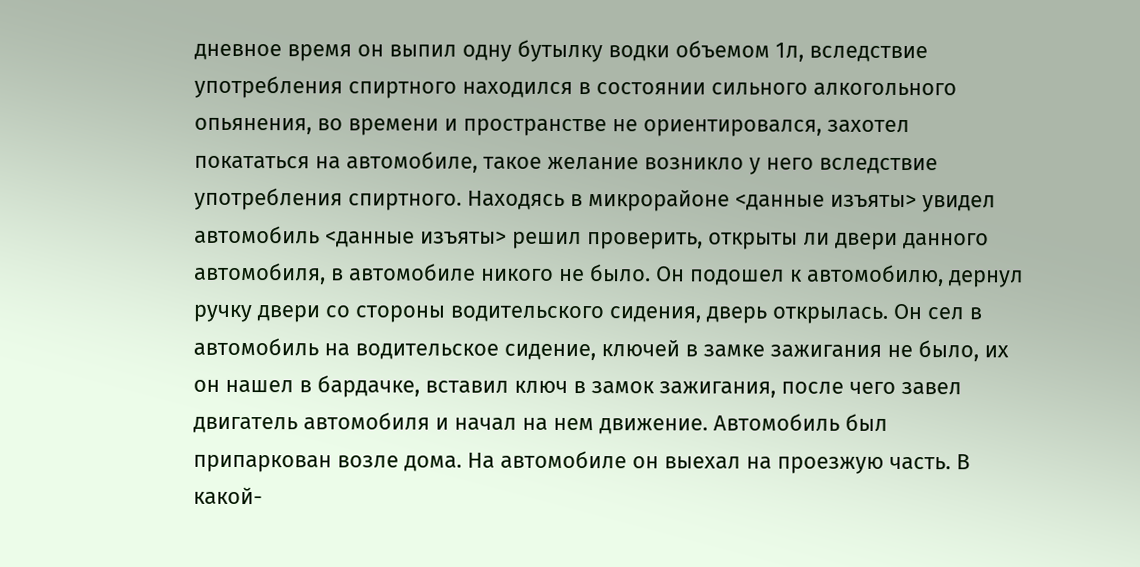дневное время он выпил одну бутылку водки объемом 1л, вследствие употребления спиртного находился в состоянии сильного алкогольного опьянения, во времени и пространстве не ориентировался, захотел покататься на автомобиле, такое желание возникло у него вследствие употребления спиртного. Находясь в микрорайоне <данные изъяты> увидел автомобиль <данные изъяты> решил проверить, открыты ли двери данного автомобиля, в автомобиле никого не было. Он подошел к автомобилю, дернул ручку двери со стороны водительского сидения, дверь открылась. Он сел в автомобиль на водительское сидение, ключей в замке зажигания не было, их он нашел в бардачке, вставил ключ в замок зажигания, после чего завел двигатель автомобиля и начал на нем движение. Автомобиль был припаркован возле дома. На автомобиле он выехал на проезжую часть. В какой-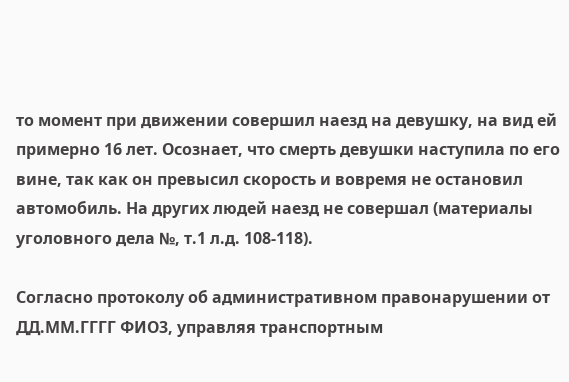то момент при движении совершил наезд на девушку, на вид ей примерно 16 лет. Осознает, что смерть девушки наступила по его вине, так как он превысил скорость и вовремя не остановил автомобиль. На других людей наезд не совершал (материалы уголовного дела №, т.1 л.д. 108-118).

Согласно протоколу об административном правонарушении от ДД.ММ.ГГГГ ФИО3, управляя транспортным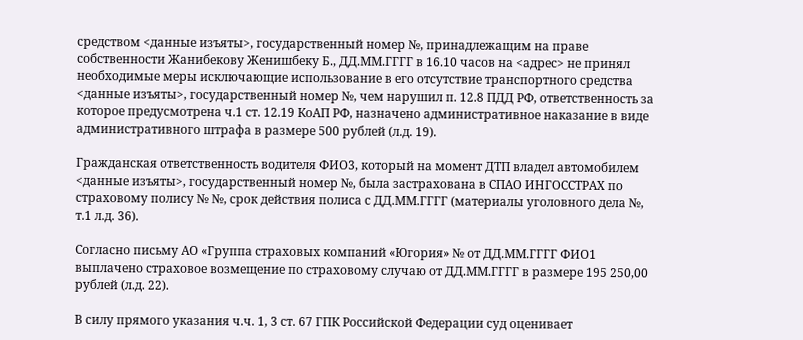средством <данные изъяты>, государственный номер №, принадлежащим на праве собственности Жанибекову Женишбеку Б., ДД.ММ.ГГГГ в 16.10 часов на <адрес> не принял необходимые меры исключающие использование в его отсутствие транспортного средства <данные изъяты>, государственный номер №, чем нарушил п. 12.8 ПДД РФ, ответственность за которое предусмотрена ч.1 ст. 12.19 КоАП РФ, назначено административное наказание в виде административного штрафа в размере 500 рублей (л.д. 19).

Гражданская ответственность водителя ФИО3, который на момент ДТП владел автомобилем <данные изъяты>, государственный номер №, была застрахована в СПАО ИНГОССТРАХ по страховому полису № №, срок действия полиса с ДД.ММ.ГГГГ (материалы уголовного дела №, т.1 л.д. 36).

Согласно письму АО «Группа страховых компаний «Югория» № от ДД.ММ.ГГГГ ФИО1 выплачено страховое возмещение по страховому случаю от ДД.ММ.ГГГГ в размере 195 250,00 рублей (л.д. 22).

В силу прямого указания ч.ч. 1, 3 ст. 67 ГПК Российской Федерации суд оценивает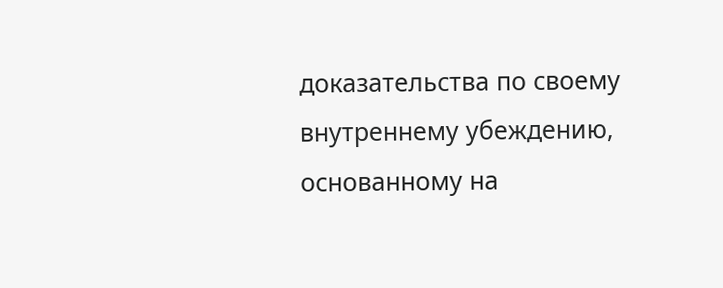доказательства по своему внутреннему убеждению, основанному на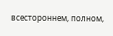всестороннем, полном,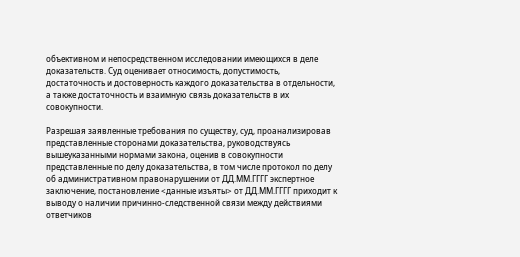объективном и непосредственном исследовании имеющихся в деле доказательств. Суд оценивает относимость, допустимость, достаточность и достоверность каждого доказательства в отдельности, а также достаточность и взаимную связь доказательств в их совокупности.

Разрешая заявленные требования по существу, суд, проанализировав представленные сторонами доказательства, руководствуясь вышеуказанными нормами закона, оценив в совокупности представленные по делу доказательства, в том числе протокол по делу об административном правонарушении от ДД.ММ.ГГГГ экспертное заключение, постановление <данные изъяты> от ДД.ММ.ГГГГ приходит к выводу о наличии причинно-следственной связи между действиями ответчиков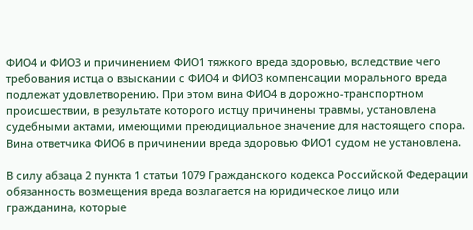ФИО4 и ФИО3 и причинением ФИО1 тяжкого вреда здоровью, вследствие чего требования истца о взыскании с ФИО4 и ФИО3 компенсации морального вреда подлежат удовлетворению. При этом вина ФИО4 в дорожно-транспортном происшествии, в результате которого истцу причинены травмы, установлена судебными актами, имеющими преюдициальное значение для настоящего спора. Вина ответчика ФИО6 в причинении вреда здоровью ФИО1 судом не установлена.

В силу абзаца 2 пункта 1 статьи 1079 Гражданского кодекса Российской Федерации обязанность возмещения вреда возлагается на юридическое лицо или гражданина, которые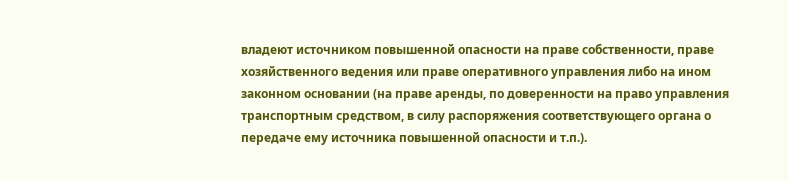владеют источником повышенной опасности на праве собственности, праве хозяйственного ведения или праве оперативного управления либо на ином законном основании (на праве аренды, по доверенности на право управления транспортным средством, в силу распоряжения соответствующего органа о передаче ему источника повышенной опасности и т.п.).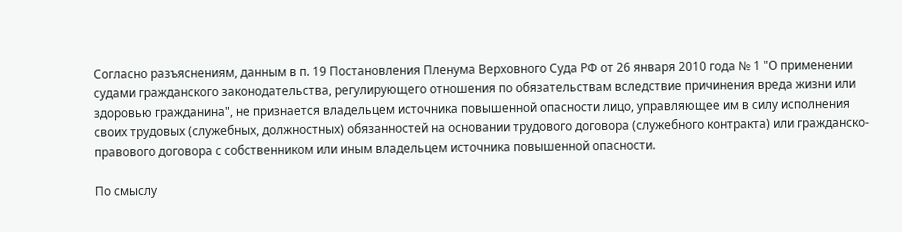Согласно разъяснениям, данным в п. 19 Постановления Пленума Верховного Суда РФ от 26 января 2010 года № 1 "О применении судами гражданского законодательства, регулирующего отношения по обязательствам вследствие причинения вреда жизни или здоровью гражданина", не признается владельцем источника повышенной опасности лицо, управляющее им в силу исполнения своих трудовых (служебных, должностных) обязанностей на основании трудового договора (служебного контракта) или гражданско-правового договора с собственником или иным владельцем источника повышенной опасности.

По смыслу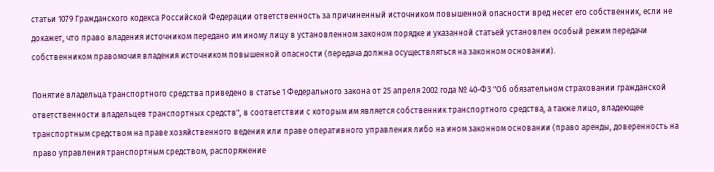статьи 1079 Гражданского кодекса Российской Федерации ответственность за причиненный источником повышенной опасности вред несет его собственник, если не докажет, что право владения источником передано им иному лицу в установленном законом порядке и указанной статьей установлен особый режим передачи собственником правомочия владения источником повышенной опасности (передача должна осуществляться на законном основании).

Понятие владельца транспортного средства приведено в статье 1 Федерального закона от 25 апреля 2002 года № 40-ФЗ "Об обязательном страховании гражданской ответственности владельцев транспортных средств", в соответствии с которым им является собственник транспортного средства, а также лицо, владеющее транспортным средством на праве хозяйственного ведения или праве оперативного управления либо на ином законном основании (право аренды, доверенность на право управления транспортным средством, распоряжение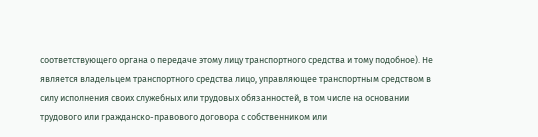соответствующего органа о передаче этому лицу транспортного средства и тому подобное). Не является владельцем транспортного средства лицо, управляющее транспортным средством в силу исполнения своих служебных или трудовых обязанностей, в том числе на основании трудового или гражданско-правового договора с собственником или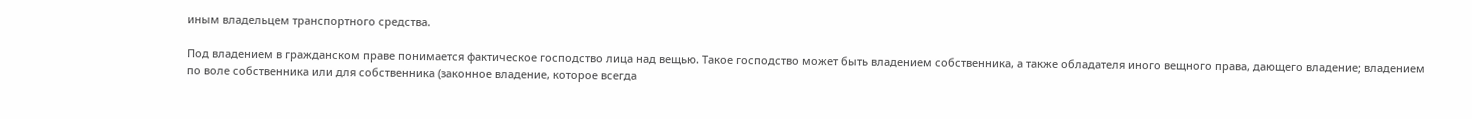иным владельцем транспортного средства.

Под владением в гражданском праве понимается фактическое господство лица над вещью. Такое господство может быть владением собственника, а также обладателя иного вещного права, дающего владение; владением по воле собственника или для собственника (законное владение, которое всегда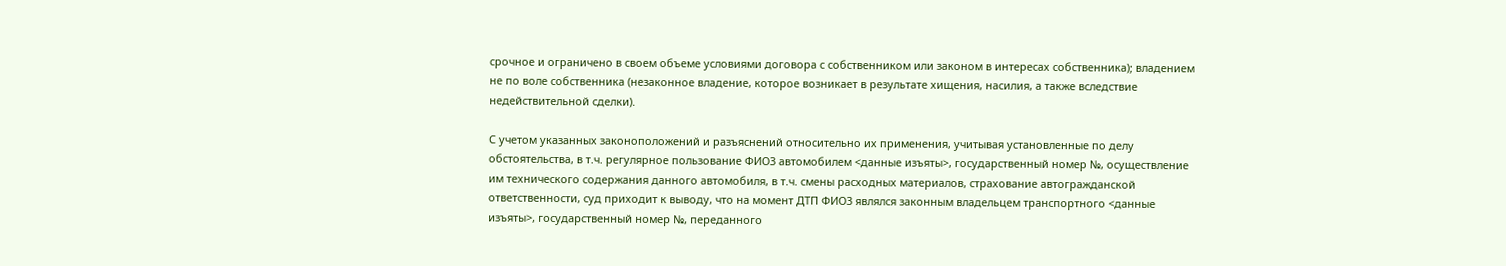срочное и ограничено в своем объеме условиями договора с собственником или законом в интересах собственника); владением не по воле собственника (незаконное владение, которое возникает в результате хищения, насилия, а также вследствие недействительной сделки).

С учетом указанных законоположений и разъяснений относительно их применения, учитывая установленные по делу обстоятельства, в т.ч. регулярное пользование ФИО3 автомобилем <данные изъяты>, государственный номер №, осуществление им технического содержания данного автомобиля, в т.ч. смены расходных материалов, страхование автогражданской ответственности, суд приходит к выводу, что на момент ДТП ФИО3 являлся законным владельцем транспортного <данные изъяты>, государственный номер №, переданного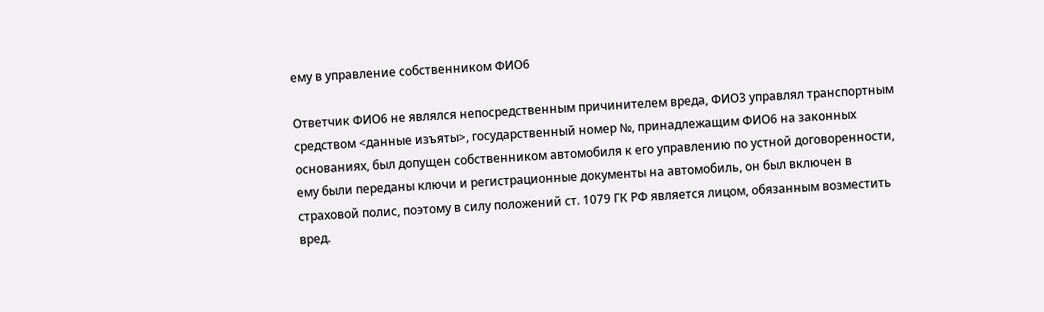ему в управление собственником ФИО6

Ответчик ФИО6 не являлся непосредственным причинителем вреда, ФИО3 управлял транспортным средством <данные изъяты>, государственный номер №, принадлежащим ФИО6 на законных основаниях, был допущен собственником автомобиля к его управлению по устной договоренности, ему были переданы ключи и регистрационные документы на автомобиль, он был включен в страховой полис, поэтому в силу положений ст. 1079 ГК РФ является лицом, обязанным возместить вред.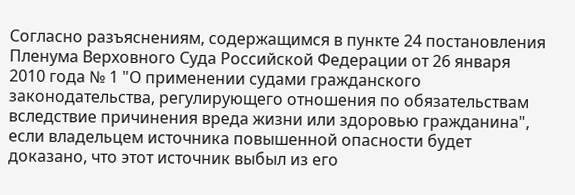Согласно разъяснениям, содержащимся в пункте 24 постановления Пленума Верховного Суда Российской Федерации от 26 января 2010 года № 1 "О применении судами гражданского законодательства, регулирующего отношения по обязательствам вследствие причинения вреда жизни или здоровью гражданина", если владельцем источника повышенной опасности будет доказано, что этот источник выбыл из его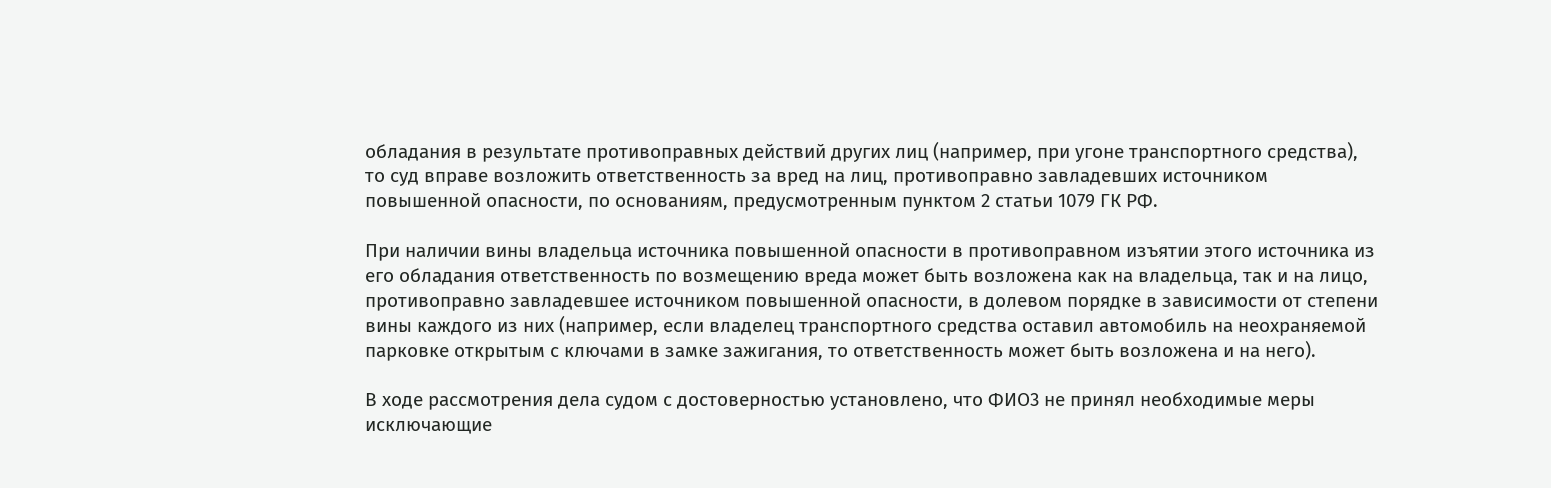обладания в результате противоправных действий других лиц (например, при угоне транспортного средства), то суд вправе возложить ответственность за вред на лиц, противоправно завладевших источником повышенной опасности, по основаниям, предусмотренным пунктом 2 статьи 1079 ГК РФ.

При наличии вины владельца источника повышенной опасности в противоправном изъятии этого источника из его обладания ответственность по возмещению вреда может быть возложена как на владельца, так и на лицо, противоправно завладевшее источником повышенной опасности, в долевом порядке в зависимости от степени вины каждого из них (например, если владелец транспортного средства оставил автомобиль на неохраняемой парковке открытым с ключами в замке зажигания, то ответственность может быть возложена и на него).

В ходе рассмотрения дела судом с достоверностью установлено, что ФИО3 не принял необходимые меры исключающие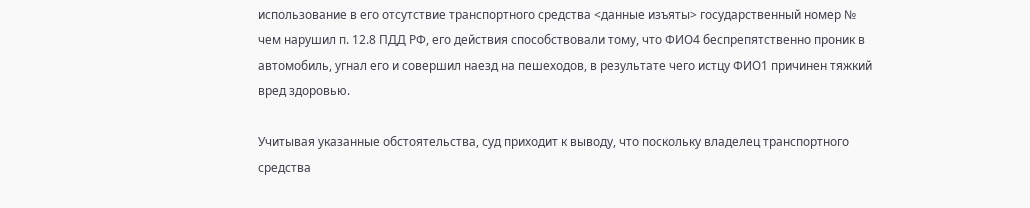использование в его отсутствие транспортного средства <данные изъяты> государственный номер № чем нарушил п. 12.8 ПДД РФ, его действия способствовали тому, что ФИО4 беспрепятственно проник в автомобиль, угнал его и совершил наезд на пешеходов, в результате чего истцу ФИО1 причинен тяжкий вред здоровью.

Учитывая указанные обстоятельства, суд приходит к выводу, что поскольку владелец транспортного средства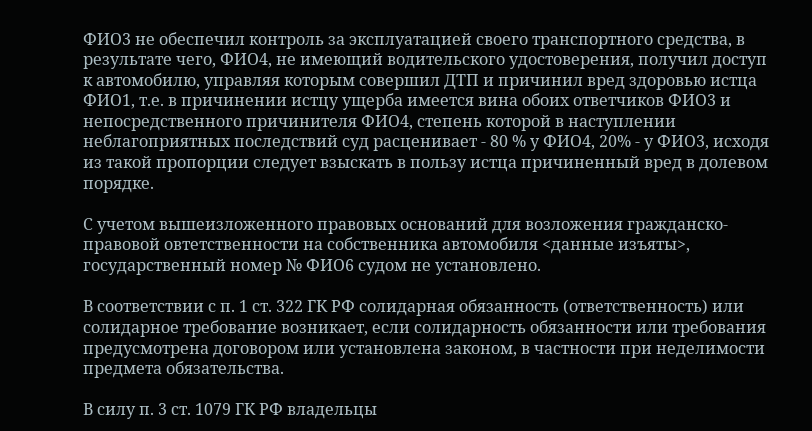ФИО3 не обеспечил контроль за эксплуатацией своего транспортного средства, в результате чего, ФИО4, не имеющий водительского удостоверения, получил доступ к автомобилю, управляя которым совершил ДТП и причинил вред здоровью истца ФИО1, т.е. в причинении истцу ущерба имеется вина обоих ответчиков ФИО3 и непосредственного причинителя ФИО4, степень которой в наступлении неблагоприятных последствий суд расценивает - 80 % у ФИО4, 20% - у ФИО3, исходя из такой пропорции следует взыскать в пользу истца причиненный вред в долевом порядке.

С учетом вышеизложенного правовых оснований для возложения гражданско-правовой овтетственности на собственника автомобиля <данные изъяты>, государственный номер № ФИО6 судом не установлено.

В соответствии с п. 1 ст. 322 ГК РФ солидарная обязанность (ответственность) или солидарное требование возникает, если солидарность обязанности или требования предусмотрена договором или установлена законом, в частности при неделимости предмета обязательства.

В силу п. 3 ст. 1079 ГК РФ владельцы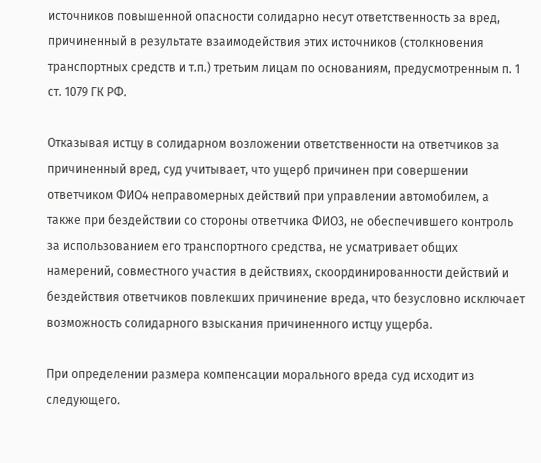источников повышенной опасности солидарно несут ответственность за вред, причиненный в результате взаимодействия этих источников (столкновения транспортных средств и т.п.) третьим лицам по основаниям, предусмотренным п. 1 ст. 1079 ГК РФ.

Отказывая истцу в солидарном возложении ответственности на ответчиков за причиненный вред, суд учитывает, что ущерб причинен при совершении ответчиком ФИО4 неправомерных действий при управлении автомобилем, а также при бездействии со стороны ответчика ФИО3, не обеспечившего контроль за использованием его транспортного средства, не усматривает общих намерений, совместного участия в действиях, скоординированности действий и бездействия ответчиков повлекших причинение вреда, что безусловно исключает возможность солидарного взыскания причиненного истцу ущерба.

При определении размера компенсации морального вреда суд исходит из следующего.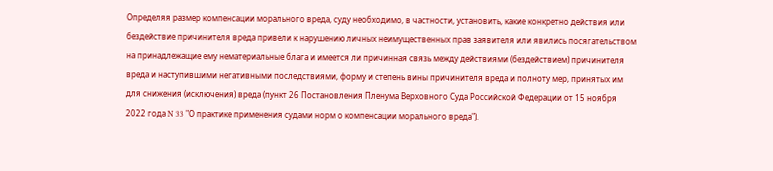Определяя размер компенсации морального вреда, суду необходимо, в частности, установить, какие конкретно действия или бездействие причинителя вреда привели к нарушению личных неимущественных прав заявителя или явились посягательством на принадлежащие ему нематериальные блага и имеется ли причинная связь между действиями (бездействием) причинителя вреда и наступившими негативными последствиями, форму и степень вины причинителя вреда и полноту мер, принятых им для снижения (исключения) вреда (пункт 26 Постановления Пленума Верховного Суда Российской Федерации от 15 ноября 2022 года N 33 "О практике применения судами норм о компенсации морального вреда").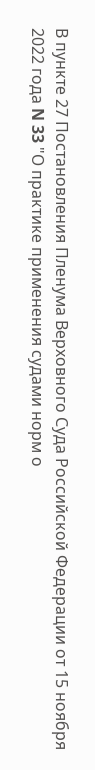В пункте 27 Постановления Пленума Верховного Суда Российской Федерации от 15 ноября 2022 года N 33 "О практике применения судами норм о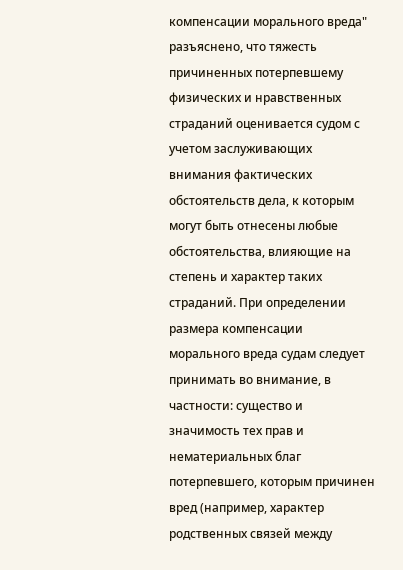компенсации морального вреда" разъяснено, что тяжесть причиненных потерпевшему физических и нравственных страданий оценивается судом с учетом заслуживающих внимания фактических обстоятельств дела, к которым могут быть отнесены любые обстоятельства, влияющие на степень и характер таких страданий. При определении размера компенсации морального вреда судам следует принимать во внимание, в частности: существо и значимость тех прав и нематериальных благ потерпевшего, которым причинен вред (например, характер родственных связей между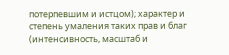потерпевшим и истцом); характер и степень умаления таких прав и благ (интенсивность, масштаб и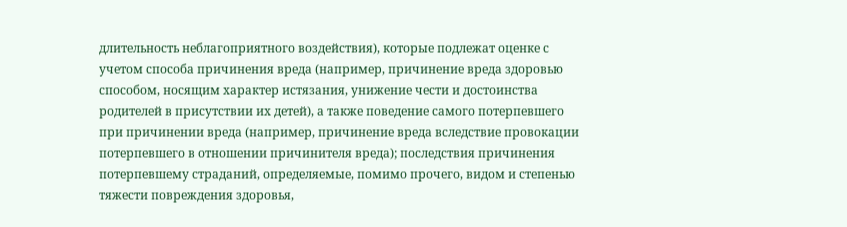длительность неблагоприятного воздействия), которые подлежат оценке с учетом способа причинения вреда (например, причинение вреда здоровью способом, носящим характер истязания, унижение чести и достоинства родителей в присутствии их детей), а также поведение самого потерпевшего при причинении вреда (например, причинение вреда вследствие провокации потерпевшего в отношении причинителя вреда); последствия причинения потерпевшему страданий, определяемые, помимо прочего, видом и степенью тяжести повреждения здоровья,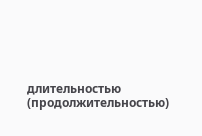длительностью (продолжительностью)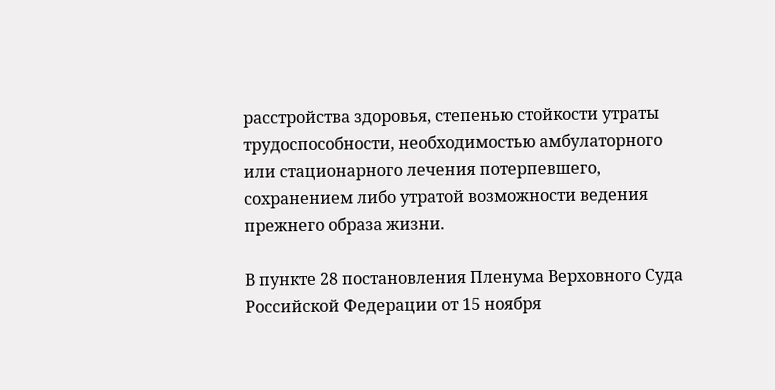расстройства здоровья, степенью стойкости утраты трудоспособности, необходимостью амбулаторного или стационарного лечения потерпевшего, сохранением либо утратой возможности ведения прежнего образа жизни.

В пункте 28 постановления Пленума Верховного Суда Российской Федерации от 15 ноября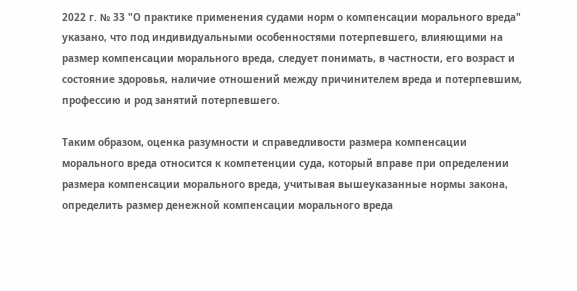2022 г. № 33 "О практике применения судами норм о компенсации морального вреда" указано, что под индивидуальными особенностями потерпевшего, влияющими на размер компенсации морального вреда, следует понимать, в частности, его возраст и состояние здоровья, наличие отношений между причинителем вреда и потерпевшим, профессию и род занятий потерпевшего.

Таким образом, оценка разумности и справедливости размера компенсации морального вреда относится к компетенции суда, который вправе при определении размера компенсации морального вреда, учитывая вышеуказанные нормы закона, определить размер денежной компенсации морального вреда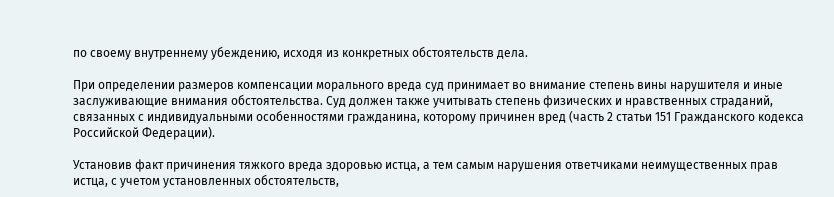по своему внутреннему убеждению, исходя из конкретных обстоятельств дела.

При определении размеров компенсации морального вреда суд принимает во внимание степень вины нарушителя и иные заслуживающие внимания обстоятельства. Суд должен также учитывать степень физических и нравственных страданий, связанных с индивидуальными особенностями гражданина, которому причинен вред (часть 2 статьи 151 Гражданского кодекса Российской Федерации).

Установив факт причинения тяжкого вреда здоровью истца, а тем самым нарушения ответчиками неимущественных прав истца, с учетом установленных обстоятельств,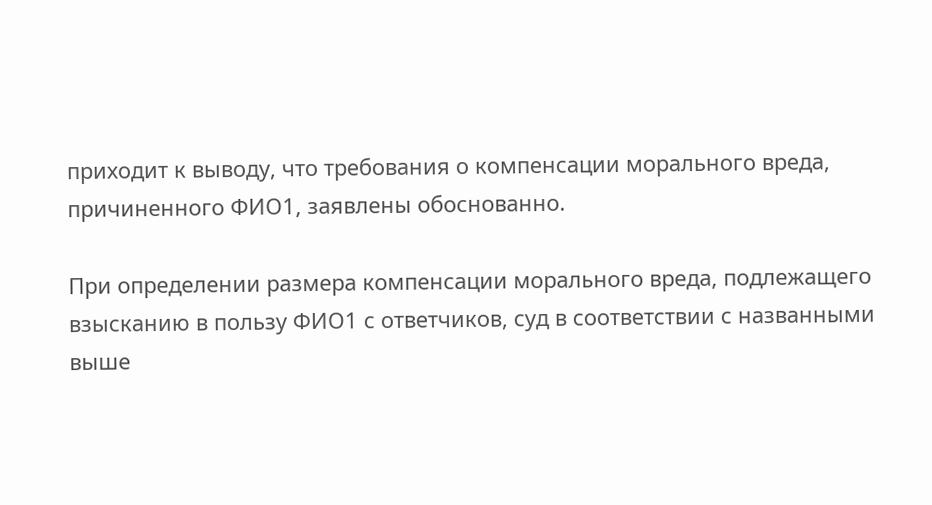приходит к выводу, что требования о компенсации морального вреда, причиненного ФИО1, заявлены обоснованно.

При определении размера компенсации морального вреда, подлежащего взысканию в пользу ФИО1 с ответчиков, суд в соответствии с названными выше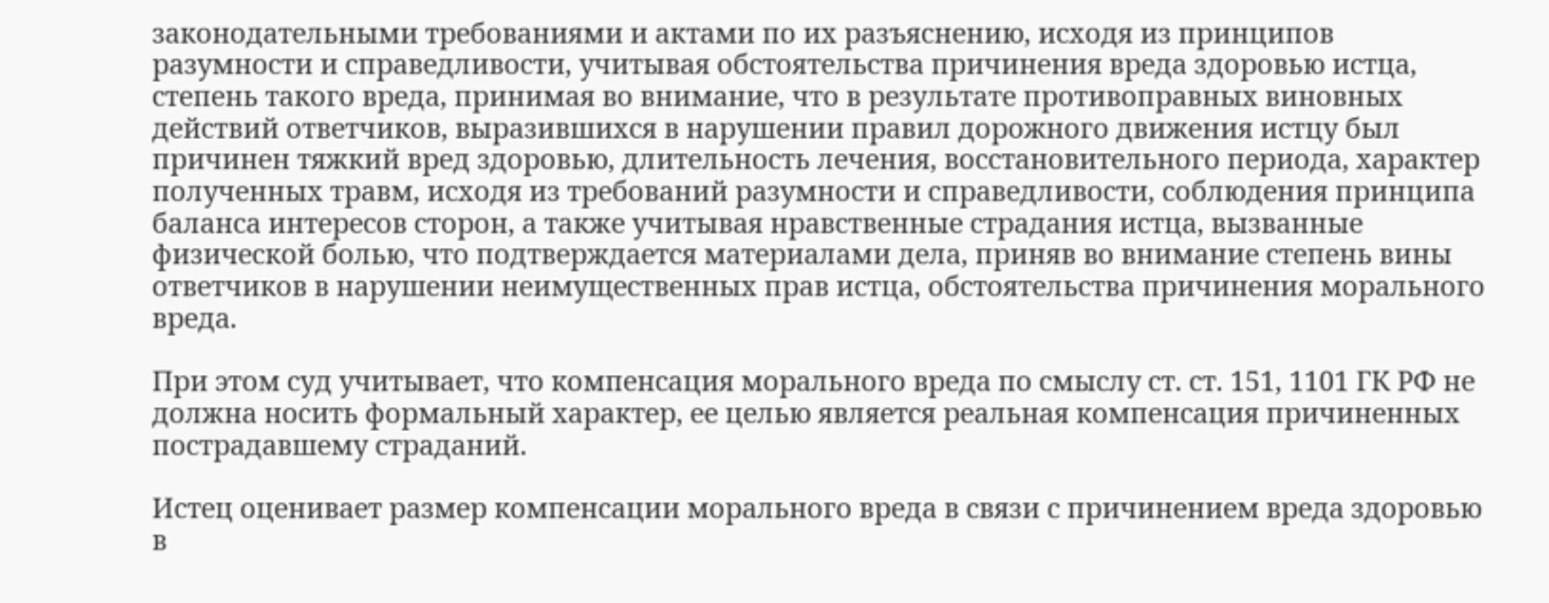законодательными требованиями и актами по их разъяснению, исходя из принципов разумности и справедливости, учитывая обстоятельства причинения вреда здоровью истца, степень такого вреда, принимая во внимание, что в результате противоправных виновных действий ответчиков, выразившихся в нарушении правил дорожного движения истцу был причинен тяжкий вред здоровью, длительность лечения, восстановительного периода, характер полученных травм, исходя из требований разумности и справедливости, соблюдения принципа баланса интересов сторон, а также учитывая нравственные страдания истца, вызванные физической болью, что подтверждается материалами дела, приняв во внимание степень вины ответчиков в нарушении неимущественных прав истца, обстоятельства причинения морального вреда.

При этом суд учитывает, что компенсация морального вреда по смыслу ст. ст. 151, 1101 ГК РФ не должна носить формальный характер, ее целью является реальная компенсация причиненных пострадавшему страданий.

Истец оценивает размер компенсации морального вреда в связи с причинением вреда здоровью в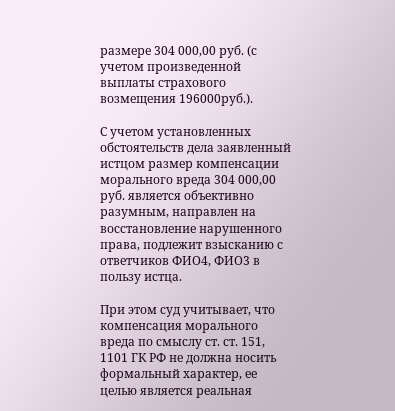размере 304 000,00 руб. (с учетом произведенной выплаты страхового возмещения 196000руб.).

С учетом установленных обстоятельств дела заявленный истцом размер компенсации морального вреда 304 000,00 руб. является объективно разумным, направлен на восстановление нарушенного права, подлежит взысканию с ответчиков ФИО4, ФИО3 в пользу истца.

При этом суд учитывает, что компенсация морального вреда по смыслу ст. ст. 151, 1101 ГК РФ не должна носить формальный характер, ее целью является реальная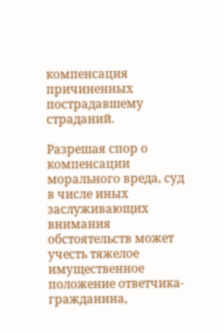компенсация причиненных пострадавшему страданий.

Разрешая спор о компенсации морального вреда, суд в числе иных заслуживающих внимания обстоятельств может учесть тяжелое имущественное положение ответчика-гражданина,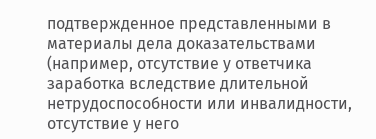подтвержденное представленными в материалы дела доказательствами (например, отсутствие у ответчика заработка вследствие длительной нетрудоспособности или инвалидности, отсутствие у него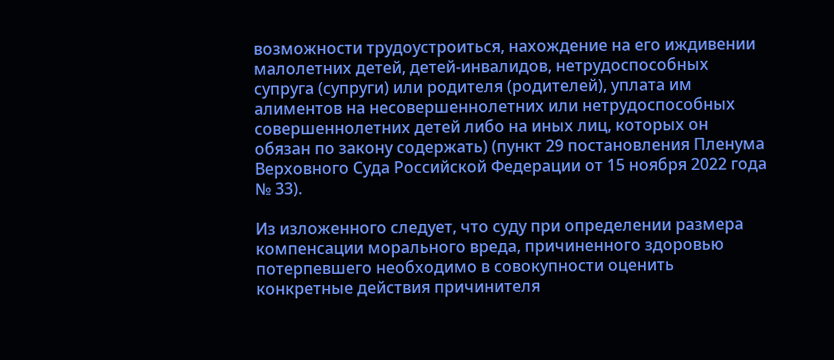возможности трудоустроиться, нахождение на его иждивении малолетних детей, детей-инвалидов, нетрудоспособных супруга (супруги) или родителя (родителей), уплата им алиментов на несовершеннолетних или нетрудоспособных совершеннолетних детей либо на иных лиц, которых он обязан по закону содержать) (пункт 29 постановления Пленума Верховного Суда Российской Федерации от 15 ноября 2022 года № 33).

Из изложенного следует, что суду при определении размера компенсации морального вреда, причиненного здоровью потерпевшего необходимо в совокупности оценить конкретные действия причинителя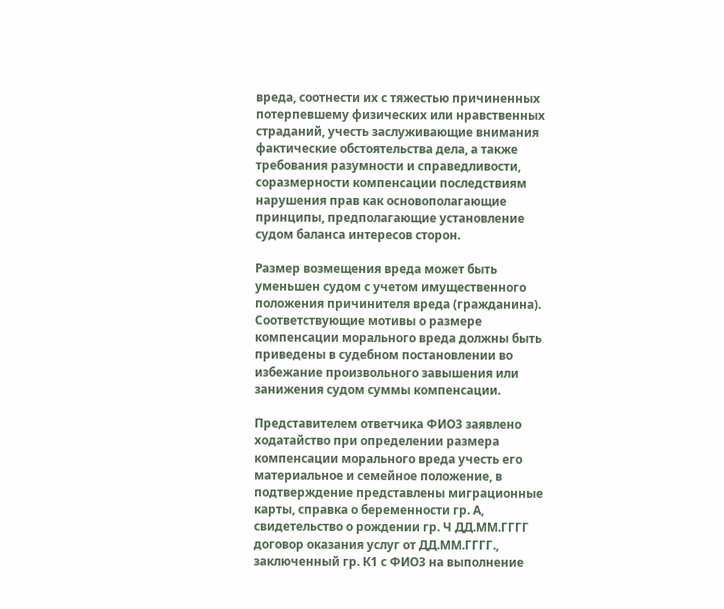вреда, соотнести их с тяжестью причиненных потерпевшему физических или нравственных страданий, учесть заслуживающие внимания фактические обстоятельства дела, а также требования разумности и справедливости, соразмерности компенсации последствиям нарушения прав как основополагающие принципы, предполагающие установление судом баланса интересов сторон.

Размер возмещения вреда может быть уменьшен судом с учетом имущественного положения причинителя вреда (гражданина). Соответствующие мотивы о размере компенсации морального вреда должны быть приведены в судебном постановлении во избежание произвольного завышения или занижения судом суммы компенсации.

Представителем ответчика ФИО3 заявлено ходатайство при определении размера компенсации морального вреда учесть его материальное и семейное положение, в подтверждение представлены миграционные карты, справка о беременности гр. А, свидетельство о рождении гр. Ч ДД.ММ.ГГГГ договор оказания услуг от ДД.ММ.ГГГГ., заключенный гр. К1 с ФИО3 на выполнение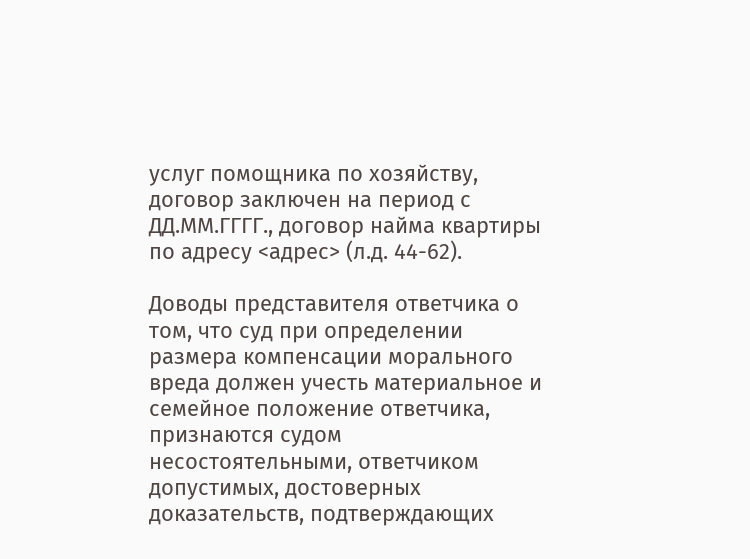услуг помощника по хозяйству, договор заключен на период с ДД.ММ.ГГГГ., договор найма квартиры по адресу <адрес> (л.д. 44-62).

Доводы представителя ответчика о том, что суд при определении размера компенсации морального вреда должен учесть материальное и семейное положение ответчика, признаются судом несостоятельными, ответчиком допустимых, достоверных доказательств, подтверждающих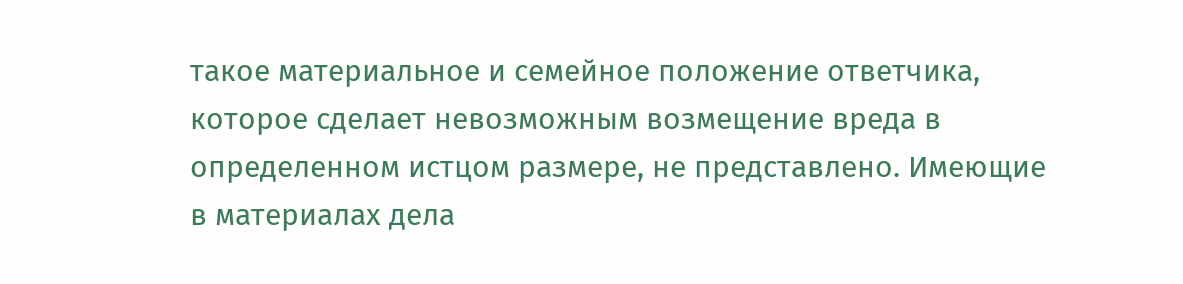такое материальное и семейное положение ответчика, которое сделает невозможным возмещение вреда в определенном истцом размере, не представлено. Имеющие в материалах дела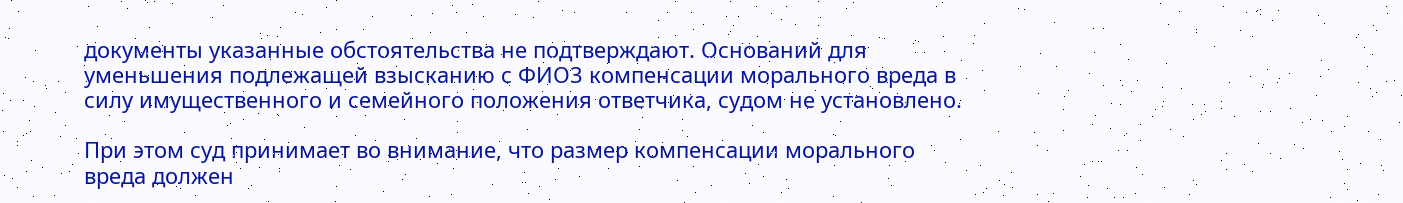документы указанные обстоятельства не подтверждают. Оснований для уменьшения подлежащей взысканию с ФИО3 компенсации морального вреда в силу имущественного и семейного положения ответчика, судом не установлено.

При этом суд принимает во внимание, что размер компенсации морального вреда должен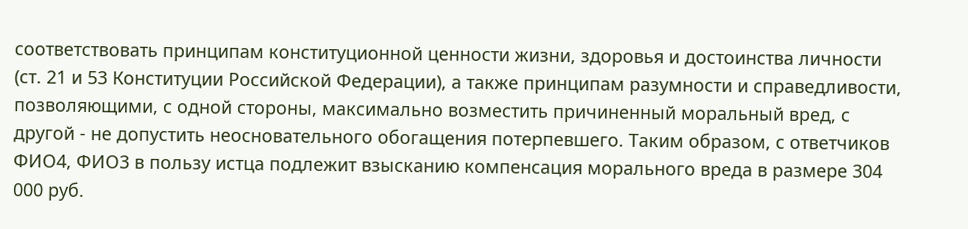соответствовать принципам конституционной ценности жизни, здоровья и достоинства личности (ст. 21 и 53 Конституции Российской Федерации), а также принципам разумности и справедливости, позволяющими, с одной стороны, максимально возместить причиненный моральный вред, с другой - не допустить неосновательного обогащения потерпевшего. Таким образом, с ответчиков ФИО4, ФИО3 в пользу истца подлежит взысканию компенсация морального вреда в размере 304 000 руб.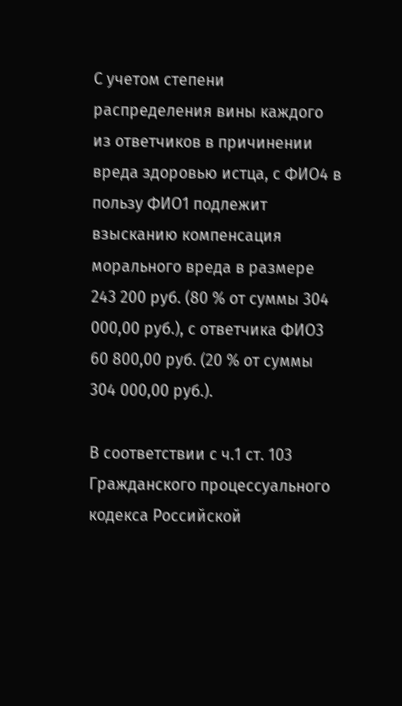С учетом степени распределения вины каждого из ответчиков в причинении вреда здоровью истца, с ФИО4 в пользу ФИО1 подлежит взысканию компенсация морального вреда в размере 243 200 руб. (80 % от суммы 304 000,00 руб.), с ответчика ФИО3 60 800,00 руб. (20 % от суммы 304 000,00 руб.).

В соответствии с ч.1 ст. 103 Гражданского процессуального кодекса Российской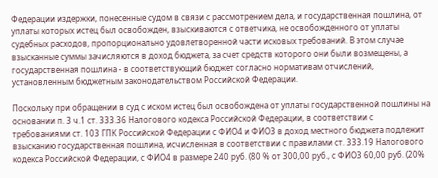Федерации издержки, понесенные судом в связи с рассмотрением дела, и государственная пошлина, от уплаты которых истец был освобожден, взыскиваются с ответчика, не освобожденного от уплаты судебных расходов, пропорционально удовлетворенной части исковых требований. В этом случае взысканные суммы зачисляются в доход бюджета, за счет средств которого они были возмещены, а государственная пошлина - в соответствующий бюджет согласно нормативам отчислений, установленным бюджетным законодательством Российской Федерации.

Поскольку при обращении в суд с иском истец был освобождена от уплаты государственной пошлины на основании п. 3 ч.1 ст. 333.36 Налогового кодекса Российской Федерации, в соответствии с требованиями ст. 103 ГПК Российской Федерации с ФИО4 и ФИО3 в доход местного бюджета подлежит взысканию государственная пошлина, исчисленная в соответствии с правилами ст. 333.19 Налогового кодекса Российской Федерации, с ФИО4 в размере 240 руб. (80 % от 300,00 руб., с ФИО3 60,00 руб. (20%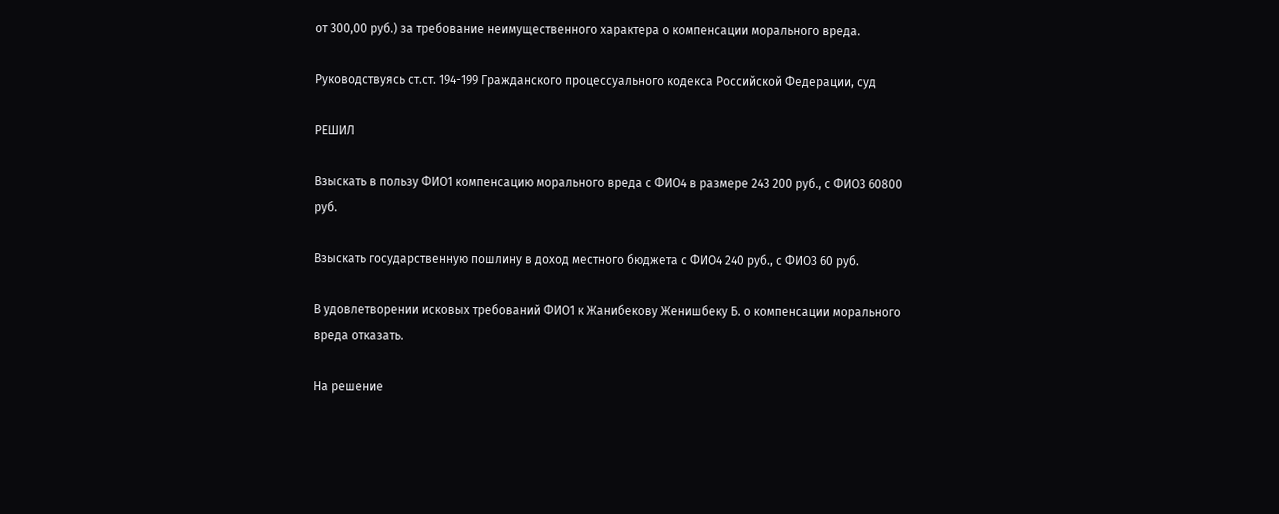от 300,00 руб.) за требование неимущественного характера о компенсации морального вреда.

Руководствуясь ст.ст. 194-199 Гражданского процессуального кодекса Российской Федерации, суд

РЕШИЛ

Взыскать в пользу ФИО1 компенсацию морального вреда с ФИО4 в размере 243 200 руб., с ФИО3 60800 руб.

Взыскать государственную пошлину в доход местного бюджета с ФИО4 240 руб., с ФИО3 60 руб.

В удовлетворении исковых требований ФИО1 к Жанибекову Женишбеку Б. о компенсации морального вреда отказать.

На решение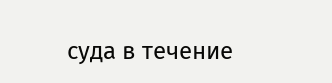суда в течение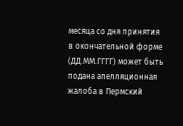месяца со дня принятия в окончательной форме (ДД.ММ.ГГГГ) может быть подана апелляционная жалоба в Пермский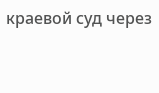краевой суд через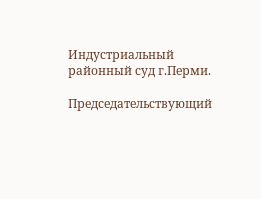Индустриальный районный суд г.Перми.

Председательствующий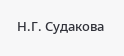Н.Г. Судакова